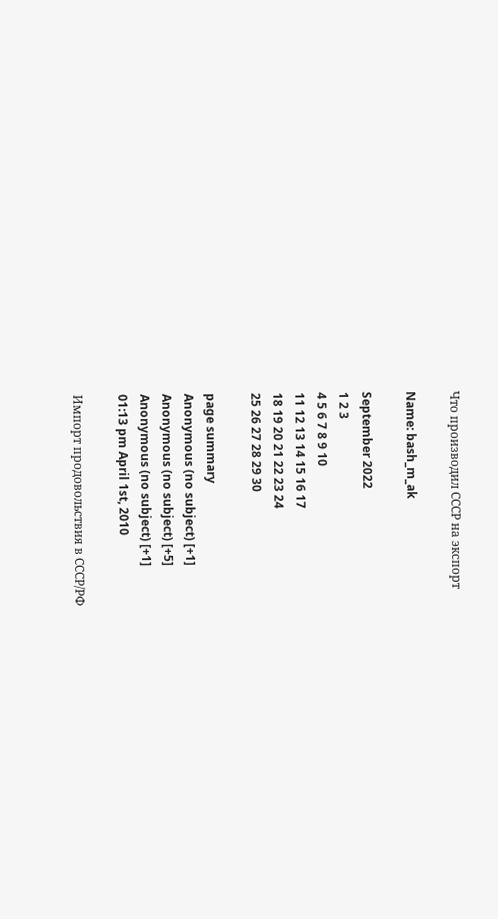Что производил СССР на экспорт

Name: bash_m_ak

September 2022
1 2 3
4 5 6 7 8 9 10
11 12 13 14 15 16 17
18 19 20 21 22 23 24
25 26 27 28 29 30

page summary
Anonymous (no subject) [+1]
Anonymous (no subject) [+5]
Anonymous (no subject) [+1]
01:13 pm April 1st, 2010

Импорт продовольствия в СССР/РФ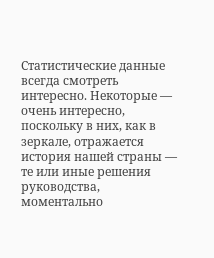Статистические данные всегда смотреть интересно. Некоторые — очень интересно, поскольку в них, как в зеркале, отражается история нашей страны — те или иные решения руководства, моментально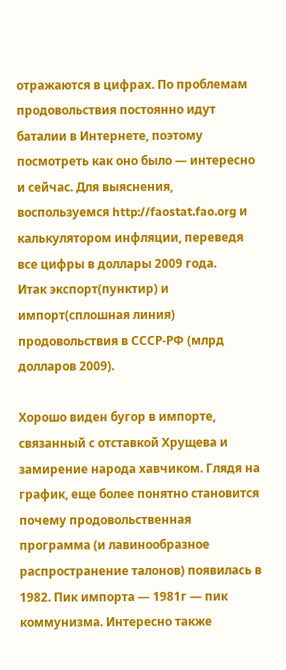отражаются в цифрах. По проблемам продовольствия постоянно идут баталии в Интернете, поэтому посмотреть как оно было — интересно и сейчас. Для выяснения, воспользуемся http://faostat.fao.org и калькулятором инфляции, переведя все цифры в доллары 2009 года.
Итак экспорт(пунктир) и импорт(сплошная линия) продовольствия в СССР-РФ (млрд долларов 2009).

Хорошо виден бугор в импорте, связанный с отставкой Хрущева и замирение народа хавчиком. Глядя на график, еще более понятно становится почему продовольственная программа (и лавинообразное распространение талонов) появилась в 1982. Пик импорта — 1981г — пик коммунизма. Интересно также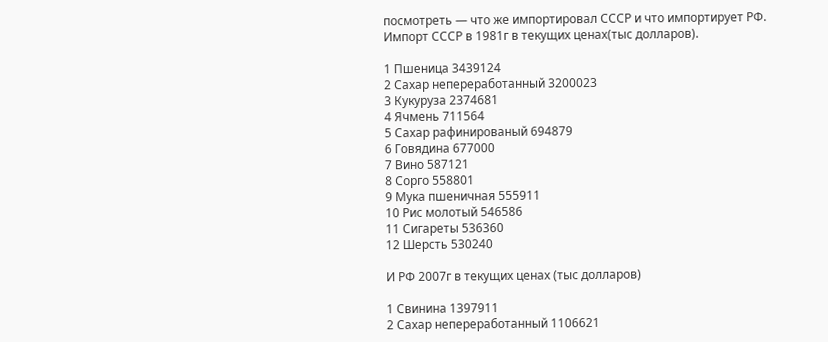посмотреть — что же импортировал СССР и что импортирует РФ.
Импорт СССР в 1981г в текущих ценах(тыс долларов).

1 Пшеница 3439124
2 Сахар непереработанный 3200023
3 Кукуруза 2374681
4 Ячмень 711564
5 Сахар рафинированый 694879
6 Говядина 677000
7 Вино 587121
8 Сорго 558801
9 Мука пшеничная 555911
10 Рис молотый 546586
11 Сигареты 536360
12 Шерсть 530240

И РФ 2007г в текущих ценах (тыс долларов)

1 Свинина 1397911
2 Сахар непереработанный 1106621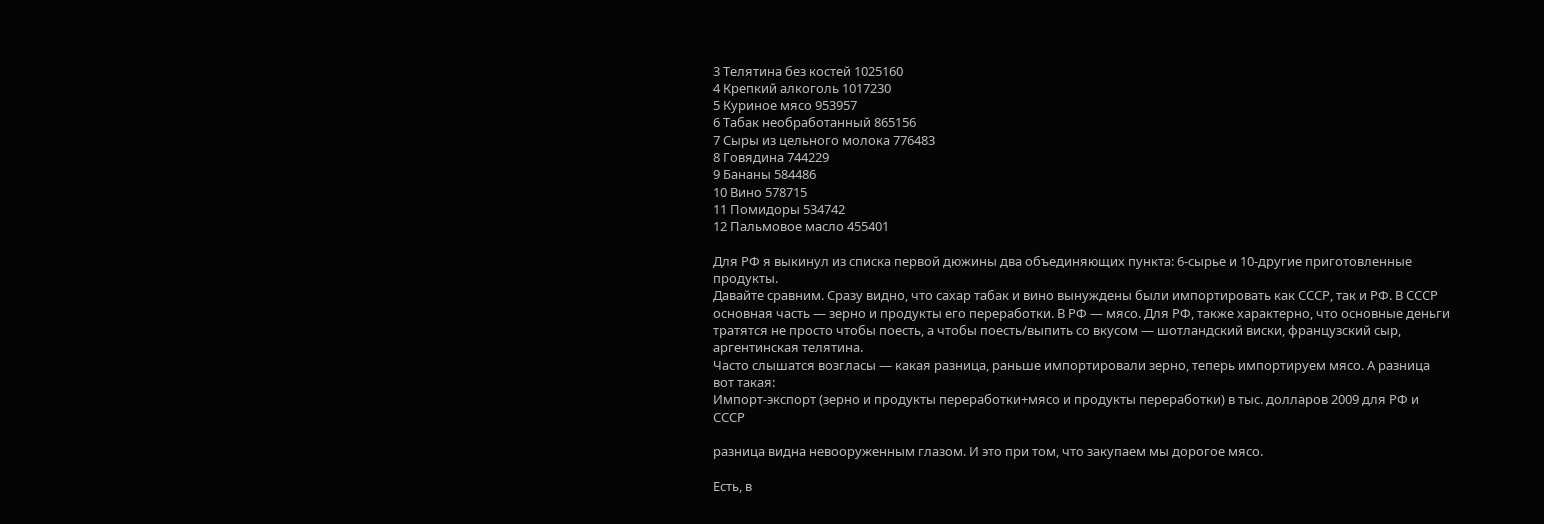3 Телятина без костей 1025160
4 Крепкий алкоголь 1017230
5 Куриное мясо 953957
6 Табак необработанный 865156
7 Сыры из цельного молока 776483
8 Говядина 744229
9 Бананы 584486
10 Вино 578715
11 Помидоры 534742
12 Пальмовое масло 455401

Для РФ я выкинул из списка первой дюжины два объединяющих пункта: 6-сырье и 10-другие приготовленные продукты.
Давайте сравним. Сразу видно, что сахар табак и вино вынуждены были импортировать как СССР, так и РФ. В СССР основная часть — зерно и продукты его переработки. В РФ — мясо. Для РФ, также характерно, что основные деньги тратятся не просто чтобы поесть, а чтобы поесть/выпить со вкусом — шотландский виски, французский сыр, аргентинская телятина.
Часто слышатся возгласы — какая разница, раньше импортировали зерно, теперь импортируем мясо. А разница вот такая:
Импорт-экспорт (зерно и продукты переработки+мясо и продукты переработки) в тыс. долларов 2009 для РФ и СССР

разница видна невооруженным глазом. И это при том, что закупаем мы дорогое мясо.

Есть, в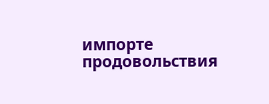импорте продовольствия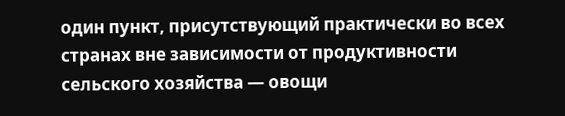один пункт, присутствующий практически во всех странах вне зависимости от продуктивности сельского хозяйства — овощи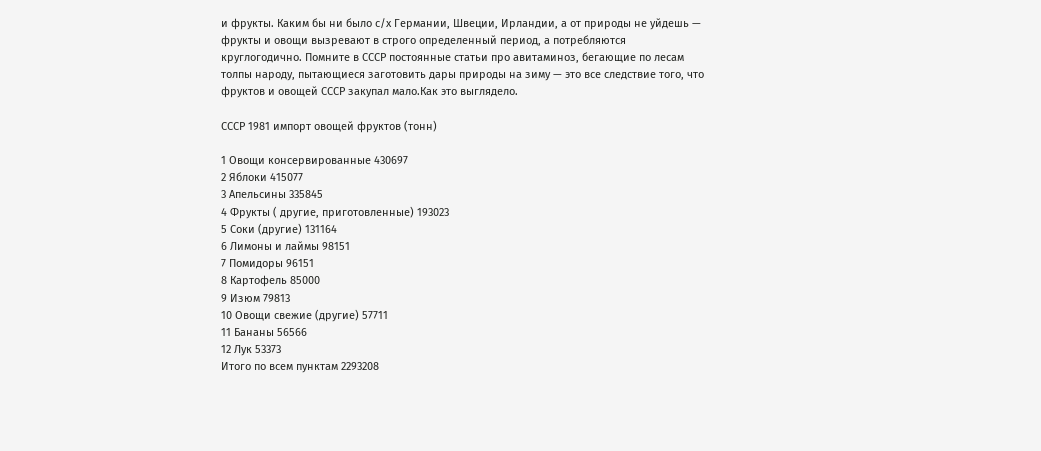и фрукты. Каким бы ни было с/х Германии, Швеции, Ирландии, а от природы не уйдешь — фрукты и овощи вызревают в строго определенный период, а потребляются круглогодично. Помните в СССР постоянные статьи про авитаминоз, бегающие по лесам толпы народу, пытающиеся заготовить дары природы на зиму — это все следствие того, что фруктов и овощей СССР закупал мало.Как это выглядело.

СССР 1981 импорт овощей фруктов (тонн)

1 Овощи консервированные 430697
2 Яблоки 415077
3 Апельсины 335845
4 Фрукты ( другие, приготовленные) 193023
5 Соки (другие) 131164
6 Лимоны и лаймы 98151
7 Помидоры 96151
8 Картофель 85000
9 Изюм 79813
10 Овощи свежие (другие) 57711
11 Бананы 56566
12 Лук 53373
Итого по всем пунктам 2293208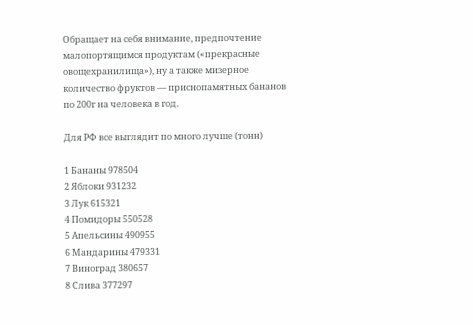Обращает на себя внимание, предпочтение малопортящимся продуктам («прекрасные овощехранилища»), ну а также мизерное количество фруктов — приснопамятных бананов по 200г на человека в год.

Для РФ все выглядит по много лучше (тонн)

1 Бананы 978504
2 Яблоки 931232
3 Лук 615321
4 Помидоры 550528
5 Апельсины 490955
6 Мандарины 479331
7 Виноград 380657
8 Слива 377297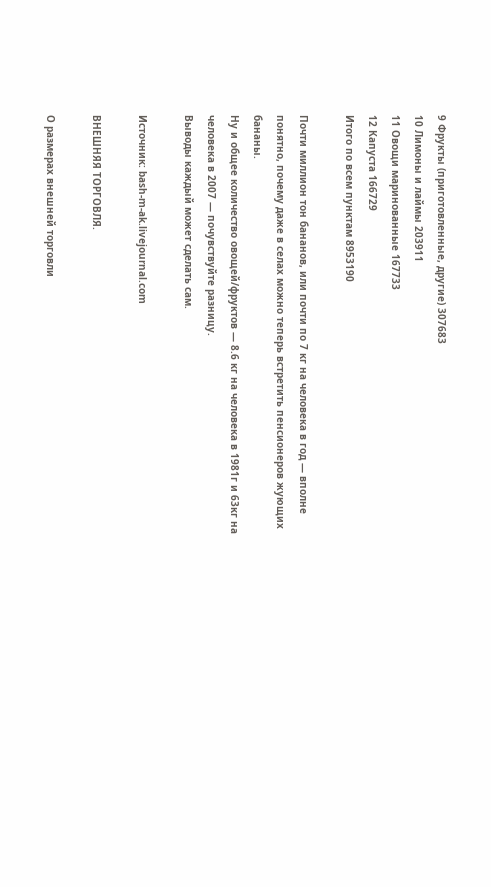9 Фрукты (приготовленные, другие) 307683
10 Лимоны и лаймы 203911
11 Овощи маринованные 167733
12 Капуста 166729
Итого по всем пунктам 8953190

Почти миллион тон бананов, или почти по 7 кг на человека в год — вполне понятно, почему даже в селах можно теперь встретить пенсионеров жующих бананы.
Ну и общее количество овощей/фруктов — 8.6 кг на человека в 1981г и 63кг на человека в 2007 — почувствуйте разницу.
Выводы каждый может сделать сам.

Источник: bash-m-ak.livejournal.com

ВНЕШНЯЯ ТОРГОВЛЯ.

О размерах внешней торговли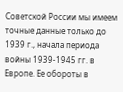Советской России мы имеем точные данные только до 1939 г., начала периода войны 1939-1945 гг. в Европе. Ее обороты в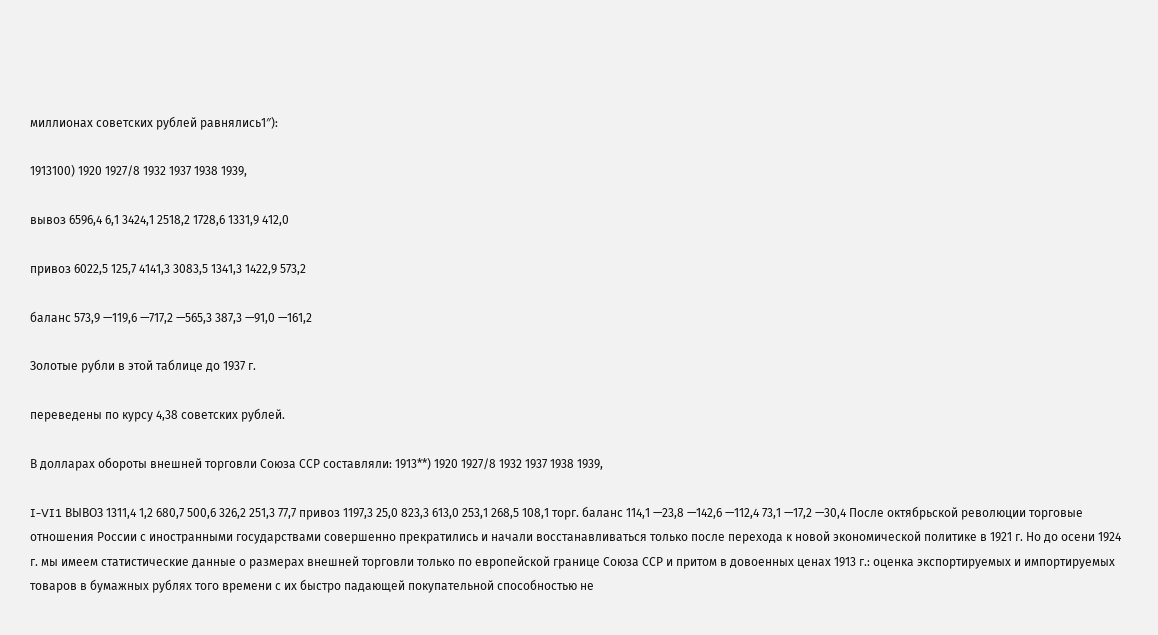миллионах советских рублей равнялись1″):

1913100) 1920 1927/8 1932 1937 1938 1939,

вывоз 6596,4 6,1 3424,1 2518,2 1728,6 1331,9 412,0

привоз 6022,5 125,7 4141,3 3083,5 1341,3 1422,9 573,2

баланс 573,9 —119,6 —717,2 —565,3 387,3 —91,0 —161,2

Золотые рубли в этой таблице до 1937 г.

переведены по курсу 4,38 советских рублей.

В долларах обороты внешней торговли Союза ССР составляли: 1913**) 1920 1927/8 1932 1937 1938 1939,

I-VI1 ВЫВОЗ 1311,4 1,2 680,7 500,6 326,2 251,3 77,7 привоз 1197,3 25,0 823,3 613,0 253,1 268,5 108,1 торг. баланс 114,1 —23,8 —142,6 —112,4 73,1 —17,2 —30,4 После октябрьской революции торговые отношения России с иностранными государствами совершенно прекратились и начали восстанавливаться только после перехода к новой экономической политике в 1921 г. Но до осени 1924 г. мы имеем статистические данные о размерах внешней торговли только по европейской границе Союза ССР и притом в довоенных ценах 1913 г.: оценка экспортируемых и импортируемых товаров в бумажных рублях того времени с их быстро падающей покупательной способностью не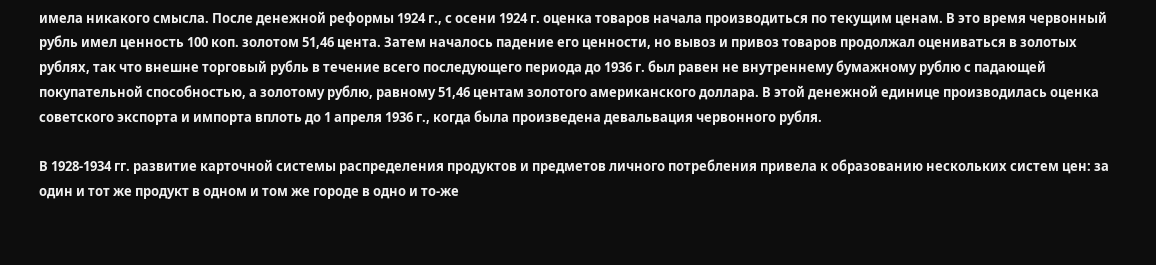имела никакого смысла. После денежной реформы 1924 г., с осени 1924 г. оценка товаров начала производиться по текущим ценам. В это время червонный рубль имел ценность 100 коп. золотом 51,46 цента. Затем началось падение его ценности, но вывоз и привоз товаров продолжал оцениваться в золотых рублях, так что внешне торговый рубль в течение всего последующего периода до 1936 г. был равен не внутреннему бумажному рублю с падающей покупательной способностью, а золотому рублю, равному 51,46 центам золотого американского доллара. В этой денежной единице производилась оценка советского экспорта и импорта вплоть до 1 апреля 1936 г., когда была произведена девальвация червонного рубля.

В 1928-1934 гг. развитие карточной системы распределения продуктов и предметов личного потребления привела к образованию нескольких систем цен: за один и тот же продукт в одном и том же городе в одно и то-же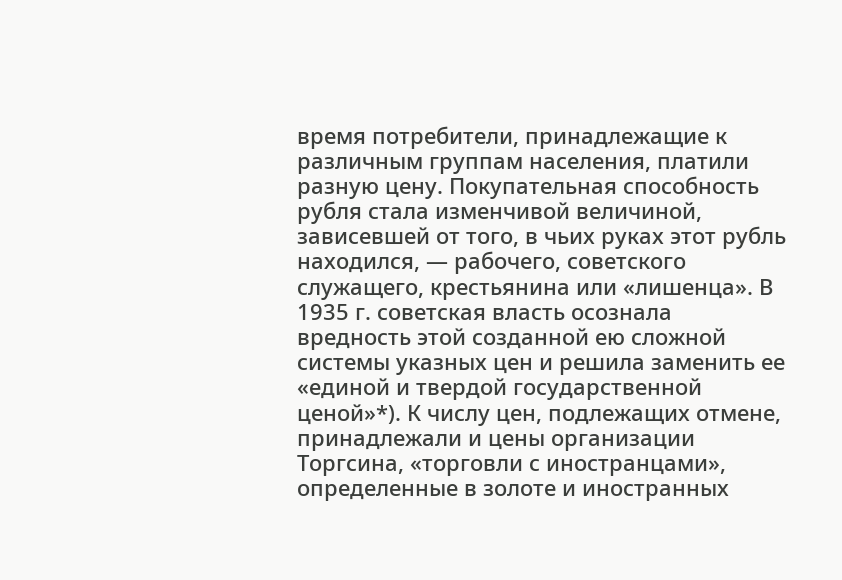время потребители, принадлежащие к различным группам населения, платили разную цену. Покупательная способность рубля стала изменчивой величиной, зависевшей от того, в чьих руках этот рубль находился, — рабочего, советского служащего, крестьянина или «лишенца». В 1935 г. советская власть осознала вредность этой созданной ею сложной системы указных цен и решила заменить ее «единой и твердой государственной ценой»*). К числу цен, подлежащих отмене, принадлежали и цены организации Торгсина, «торговли с иностранцами», определенные в золоте и иностранных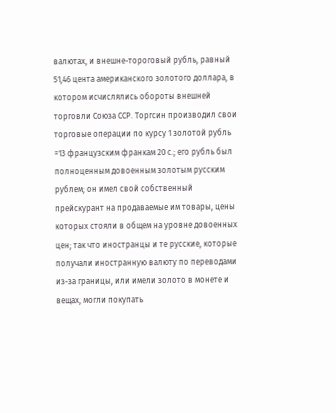валютах, и внешне-тороговый рубль, равный 51,46 цента американского золотого доллара, в котором исчислялись обороты внешней торговли Союза ССР. Торгсин производил свои торговые операции по курсу 1 золотой рубль =13 французским франкам 20 с.; его рубль был полноценным довоенным золотым русским рублем; он имел свой собственный прейскурант на продаваемые им товары, цены которых стояли в общем на уровне довоенных цен; так что иностранцы и те русские, которые получали иностранную валюту по переводами из-за границы, или имели золото в монете и вещах, могли покупать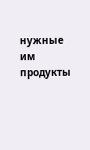нужные им продукты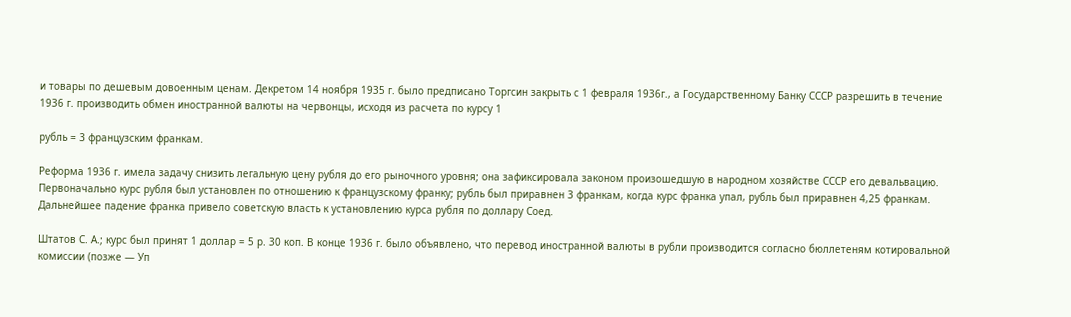и товары по дешевым довоенным ценам. Декретом 14 ноября 1935 г. было предписано Торгсин закрыть с 1 февраля 1936г., а Государственному Банку СССР разрешить в течение 1936 г. производить обмен иностранной валюты на червонцы, исходя из расчета по курсу 1

рубль = 3 французским франкам.

Реформа 1936 г. имела задачу снизить легальную цену рубля до его рыночного уровня; она зафиксировала законом произошедшую в народном хозяйстве СССР его девальвацию. Первоначально курс рубля был установлен по отношению к французскому франку; рубль был приравнен 3 франкам, когда курс франка упал, рубль был приравнен 4,25 франкам. Дальнейшее падение франка привело советскую власть к установлению курса рубля по доллару Соед.

Штатов С. А.; курс был принят 1 доллар = 5 р. 30 коп. В конце 1936 г. было объявлено, что перевод иностранной валюты в рубли производится согласно бюллетеням котировальной комиссии (позже — Уп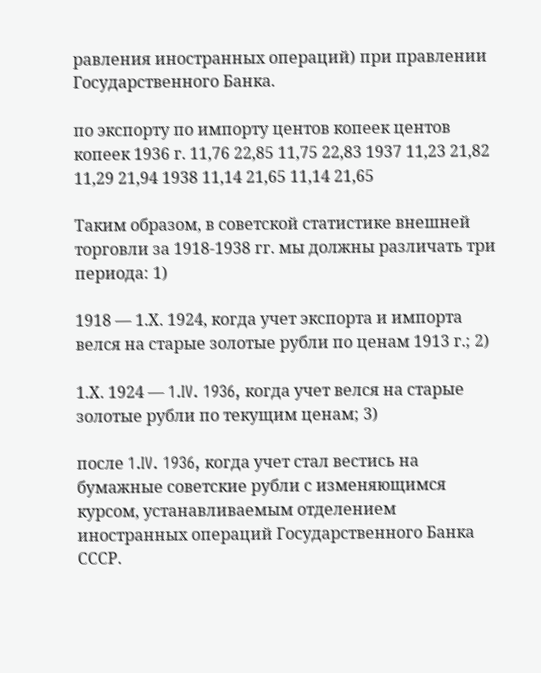равления иностранных операций) при правлении Государственного Банка.

по экспорту по импорту центов копеек центов копеек 1936 г. 11,76 22,85 11,75 22,83 1937 11,23 21,82 11,29 21,94 1938 11,14 21,65 11,14 21,65

Таким образом, в советской статистике внешней торговли за 1918-1938 гг. мы должны различать три периода: 1)

1918 — 1.Х. 1924, когда учет экспорта и импорта велся на старые золотые рубли по ценам 1913 г.; 2)

1.Х. 1924 — 1.IV. 1936, когда учет велся на старые золотые рубли по текущим ценам; 3)

после 1.IV. 1936, когда учет стал вестись на бумажные советские рубли с изменяющимся курсом, устанавливаемым отделением иностранных операций Государственного Банка СССР.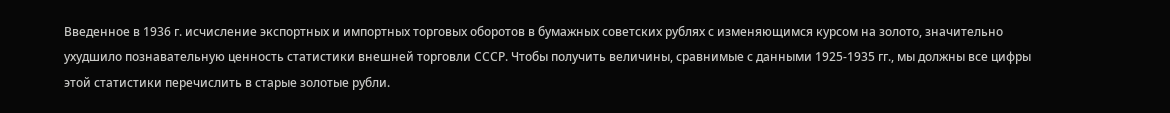Введенное в 1936 г. исчисление экспортных и импортных торговых оборотов в бумажных советских рублях с изменяющимся курсом на золото, значительно ухудшило познавательную ценность статистики внешней торговли СССР. Чтобы получить величины, сравнимые с данными 1925-1935 гг., мы должны все цифры этой статистики перечислить в старые золотые рубли.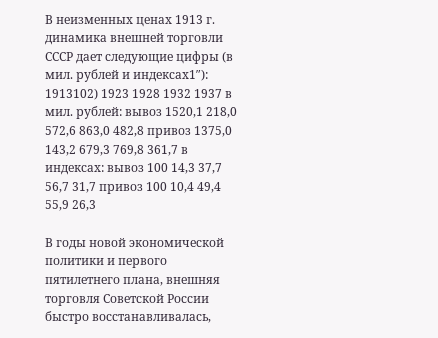В неизменных ценах 1913 г. динамика внешней торговли СССР дает следующие цифры (в мил. рублей и индексах1″): 1913102) 1923 1928 1932 1937 в мил. рублей: вывоз 1520,1 218,0 572,6 863,0 482,8 привоз 1375,0 143,2 679,3 769,8 361,7 в индексах: вывоз 100 14,3 37,7 56,7 31,7 привоз 100 10,4 49,4 55,9 26,3

В годы новой экономической политики и первого пятилетнего плана, внешняя торговля Советской России быстро восстанавливалась,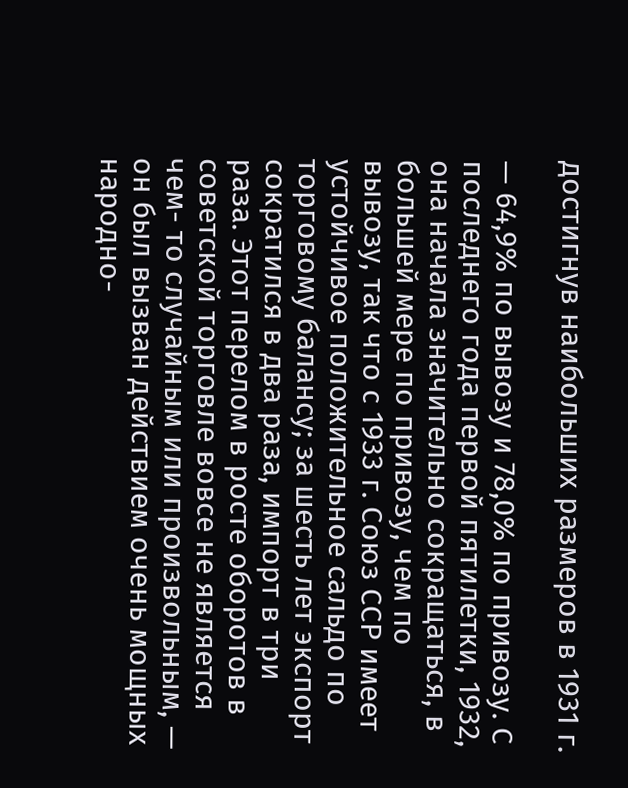достигнув наибольших размеров в 1931 г.

— 64,9% по вывозу и 78,0% по привозу. С последнего года первой пятилетки, 1932, она начала значительно сокращаться, в большей мере по привозу, чем по вывозу, так что с 1933 г. Союз ССР имеет устойчивое положительное сальдо по торговому балансу; за шесть лет экспорт сократился в два раза, импорт в три раза. Этот перелом в росте оборотов в советской торговле вовсе не является чем- то случайным или произвольным, — он был вызван действием очень мощных народно-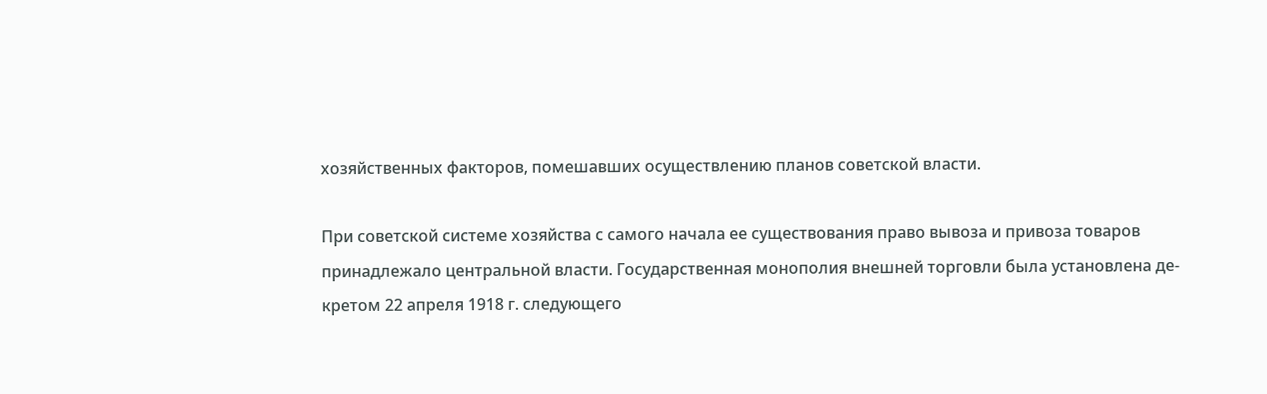хозяйственных факторов, помешавших осуществлению планов советской власти.

При советской системе хозяйства с самого начала ее существования право вывоза и привоза товаров принадлежало центральной власти. Государственная монополия внешней торговли была установлена де- кретом 22 апреля 1918 г. следующего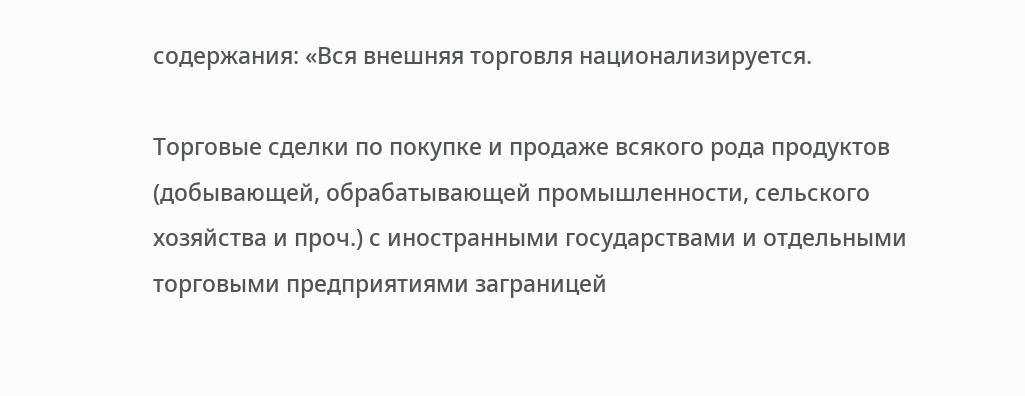содержания: «Вся внешняя торговля национализируется.

Торговые сделки по покупке и продаже всякого рода продуктов (добывающей, обрабатывающей промышленности, сельского хозяйства и проч.) с иностранными государствами и отдельными торговыми предприятиями заграницей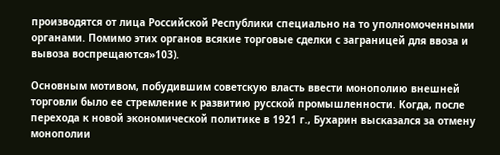производятся от лица Российской Республики специально на то уполномоченными органами. Помимо этих органов всякие торговые сделки с заграницей для ввоза и вывоза воспрещаются»103).

Основным мотивом, побудившим советскую власть ввести монополию внешней торговли было ее стремление к развитию русской промышленности. Когда, после перехода к новой экономической политике в 1921 г., Бухарин высказался за отмену монополии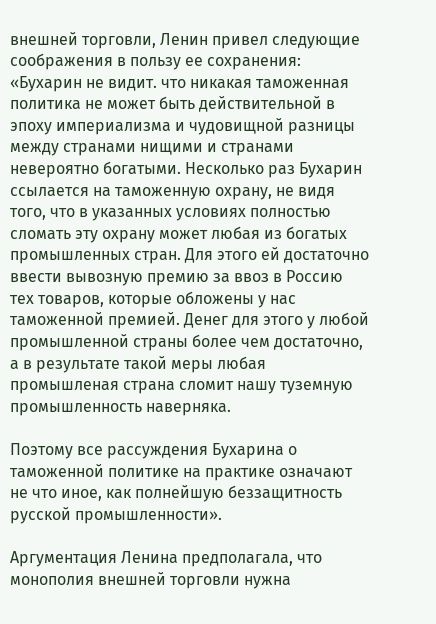внешней торговли, Ленин привел следующие соображения в пользу ее сохранения: «Бухарин не видит. что никакая таможенная политика не может быть действительной в эпоху империализма и чудовищной разницы между странами нищими и странами невероятно богатыми. Несколько раз Бухарин ссылается на таможенную охрану, не видя того, что в указанных условиях полностью сломать эту охрану может любая из богатых промышленных стран. Для этого ей достаточно ввести вывозную премию за ввоз в Россию тех товаров, которые обложены у нас таможенной премией. Денег для этого у любой промышленной страны более чем достаточно, а в результате такой меры любая промышленая страна сломит нашу туземную промышленность наверняка.

Поэтому все рассуждения Бухарина о таможенной политике на практике означают не что иное, как полнейшую беззащитность русской промышленности».

Аргументация Ленина предполагала, что монополия внешней торговли нужна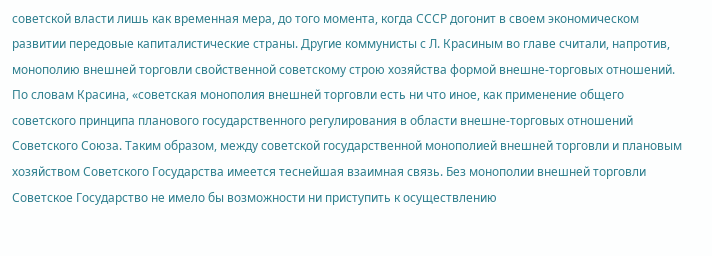советской власти лишь как временная мера, до того момента, когда СССР догонит в своем экономическом развитии передовые капиталистические страны. Другие коммунисты с Л. Красиным во главе считали, напротив, монополию внешней торговли свойственной советскому строю хозяйства формой внешне-торговых отношений. По словам Красина, «советская монополия внешней торговли есть ни что иное, как применение общего советского принципа планового государственного регулирования в области внешне-торговых отношений Советского Союза. Таким образом, между советской государственной монополией внешней торговли и плановым хозяйством Советского Государства имеется теснейшая взаимная связь. Без монополии внешней торговли Советское Государство не имело бы возможности ни приступить к осуществлению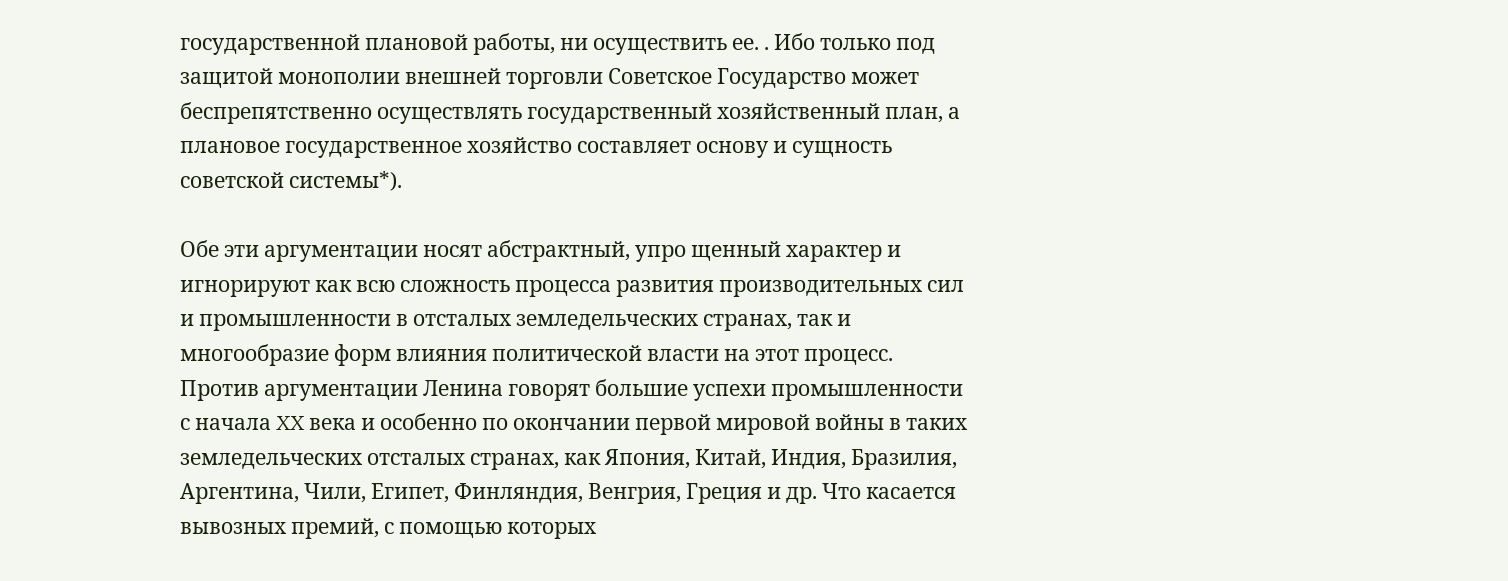государственной плановой работы, ни осуществить ее. . Ибо только под защитой монополии внешней торговли Советское Государство может беспрепятственно осуществлять государственный хозяйственный план, а плановое государственное хозяйство составляет основу и сущность советской системы*).

Обе эти аргументации носят абстрактный, упро щенный характер и игнорируют как всю сложность процесса развития производительных сил и промышленности в отсталых земледельческих странах, так и многообразие форм влияния политической власти на этот процесс. Против аргументации Ленина говорят большие успехи промышленности с начала XX века и особенно по окончании первой мировой войны в таких земледельческих отсталых странах, как Япония, Китай, Индия, Бразилия, Аргентина, Чили, Египет, Финляндия, Венгрия, Греция и др. Что касается вывозных премий, с помощью которых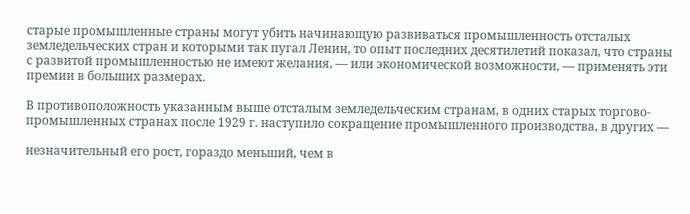старые промышленные страны могут убить начинающую развиваться промышленность отсталых земледельческих стран и которыми так пугал Ленин, то опыт последних десятилетий показал, что страны с развитой промышленностью не имеют желания, — или экономической возможности, — применять эти премии в больших размерах.

В противоположность указанным выше отсталым земледельческим странам, в одних старых торгово-промышленных странах после 1929 г. наступило сокращение промышленного производства, в других —

незначительный его рост, гораздо меньший, чем в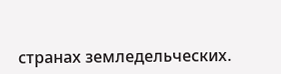странах земледельческих.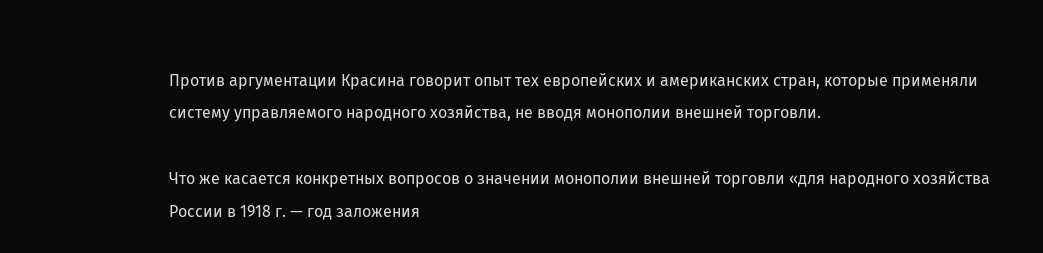Против аргументации Красина говорит опыт тех европейских и американских стран, которые применяли систему управляемого народного хозяйства, не вводя монополии внешней торговли.

Что же касается конкретных вопросов о значении монополии внешней торговли «для народного хозяйства России в 1918 г. — год заложения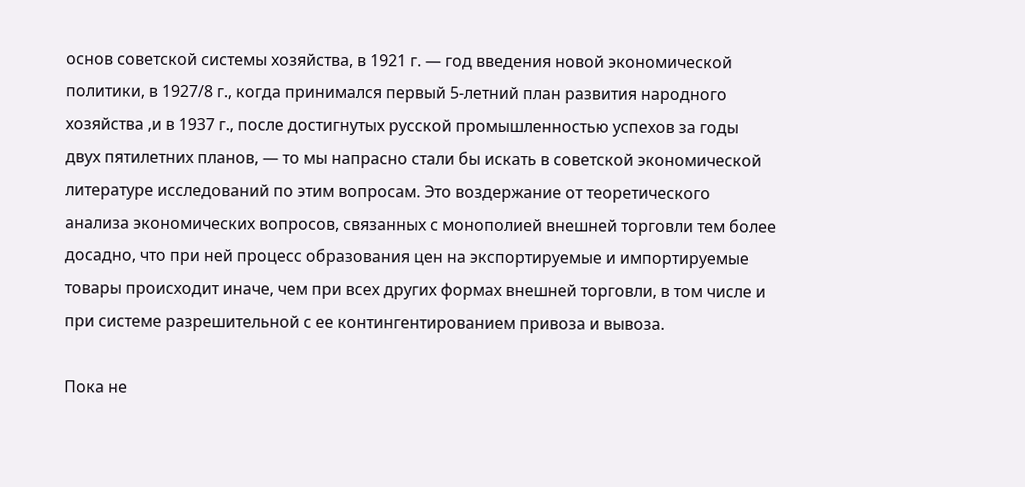основ советской системы хозяйства, в 1921 г. — год введения новой экономической политики, в 1927/8 г., когда принимался первый 5-летний план развития народного хозяйства ,и в 1937 г., после достигнутых русской промышленностью успехов за годы двух пятилетних планов, — то мы напрасно стали бы искать в советской экономической литературе исследований по этим вопросам. Это воздержание от теоретического анализа экономических вопросов, связанных с монополией внешней торговли тем более досадно, что при ней процесс образования цен на экспортируемые и импортируемые товары происходит иначе, чем при всех других формах внешней торговли, в том числе и при системе разрешительной с ее контингентированием привоза и вывоза.

Пока не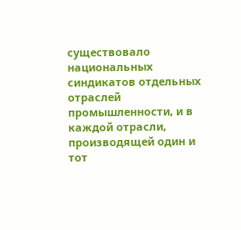существовало национальных синдикатов отдельных отраслей промышленности, и в каждой отрасли, производящей один и тот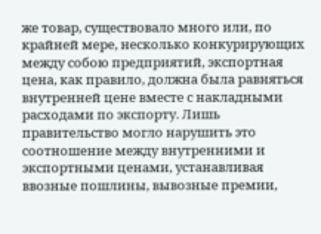же товар, существовало много или, по крайней мере, несколько конкурирующих между собою предприятий, экспортная цена, как правило, должна была равняться внутренней цене вместе с накладными расходами по экспорту. Лишь правительство могло нарушить это соотношение между внутренними и экспортными ценами, устанавливая ввозные пошлины, вывозные премии,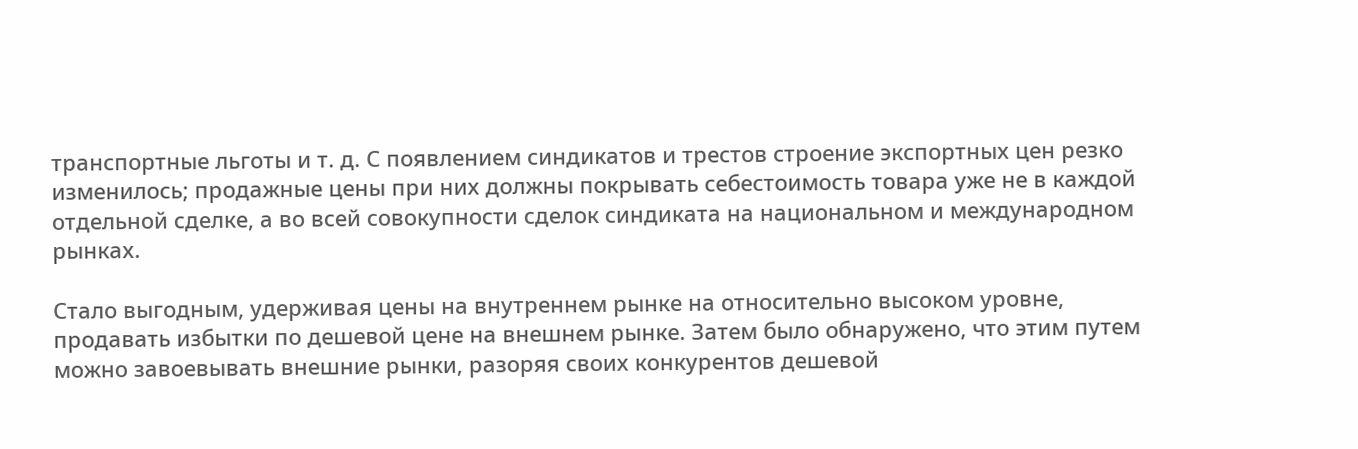транспортные льготы и т. д. С появлением синдикатов и трестов строение экспортных цен резко изменилось; продажные цены при них должны покрывать себестоимость товара уже не в каждой отдельной сделке, а во всей совокупности сделок синдиката на национальном и международном рынках.

Стало выгодным, удерживая цены на внутреннем рынке на относительно высоком уровне, продавать избытки по дешевой цене на внешнем рынке. Затем было обнаружено, что этим путем можно завоевывать внешние рынки, разоряя своих конкурентов дешевой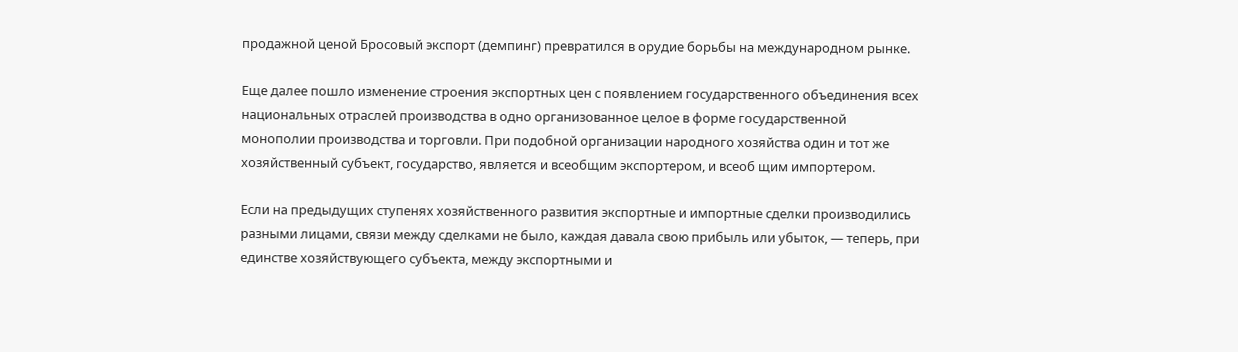продажной ценой Бросовый экспорт (демпинг) превратился в орудие борьбы на международном рынке.

Еще далее пошло изменение строения экспортных цен с появлением государственного объединения всех национальных отраслей производства в одно организованное целое в форме государственной монополии производства и торговли. При подобной организации народного хозяйства один и тот же хозяйственный субъект, государство, является и всеобщим экспортером, и всеоб щим импортером.

Если на предыдущих ступенях хозяйственного развития экспортные и импортные сделки производились разными лицами, связи между сделками не было, каждая давала свою прибыль или убыток, — теперь, при единстве хозяйствующего субъекта, между экспортными и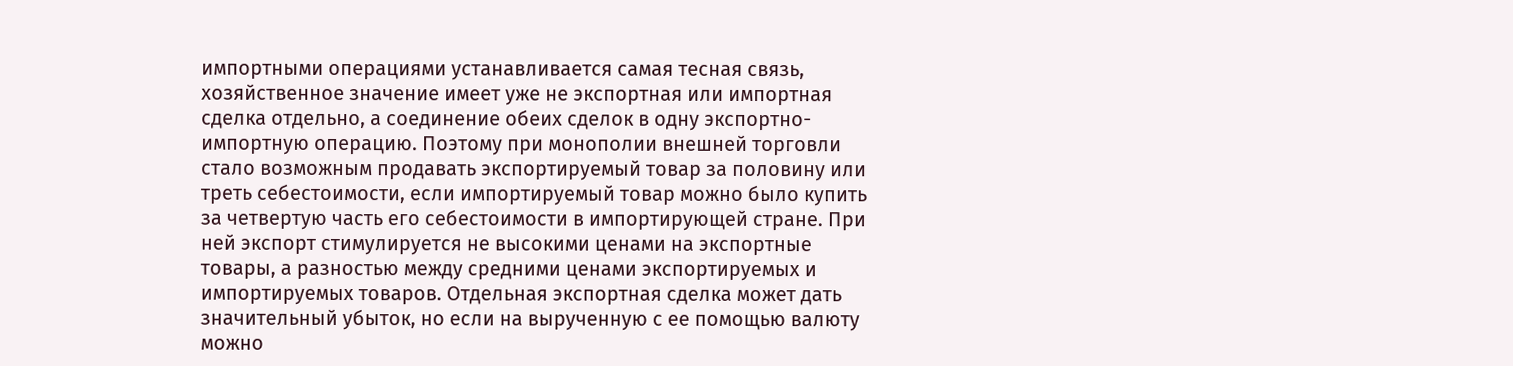импортными операциями устанавливается самая тесная связь, хозяйственное значение имеет уже не экспортная или импортная сделка отдельно, а соединение обеих сделок в одну экспортно-импортную операцию. Поэтому при монополии внешней торговли стало возможным продавать экспортируемый товар за половину или треть себестоимости, если импортируемый товар можно было купить за четвертую часть его себестоимости в импортирующей стране. При ней экспорт стимулируется не высокими ценами на экспортные товары, а разностью между средними ценами экспортируемых и импортируемых товаров. Отдельная экспортная сделка может дать значительный убыток, но если на вырученную с ее помощью валюту можно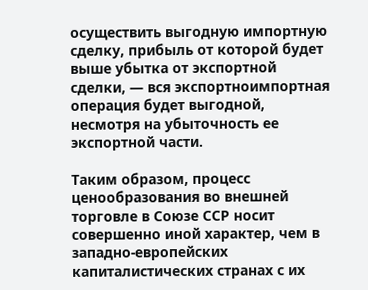осуществить выгодную импортную сделку, прибыль от которой будет выше убытка от экспортной сделки, — вся экспортноимпортная операция будет выгодной, несмотря на убыточность ее экспортной части.

Таким образом, процесс ценообразования во внешней торговле в Союзе ССР носит совершенно иной характер, чем в западно-европейских капиталистических странах с их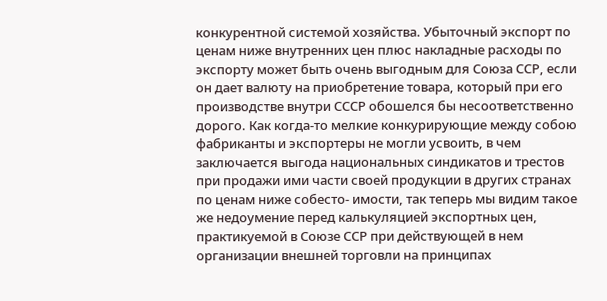конкурентной системой хозяйства. Убыточный экспорт по ценам ниже внутренних цен плюс накладные расходы по экспорту может быть очень выгодным для Союза ССР, если он дает валюту на приобретение товара, который при его производстве внутри СССР обошелся бы несоответственно дорого. Как когда-то мелкие конкурирующие между собою фабриканты и экспортеры не могли усвоить, в чем заключается выгода национальных синдикатов и трестов при продажи ими части своей продукции в других странах по ценам ниже собесто- имости, так теперь мы видим такое же недоумение перед калькуляцией экспортных цен, практикуемой в Союзе ССР при действующей в нем организации внешней торговли на принципах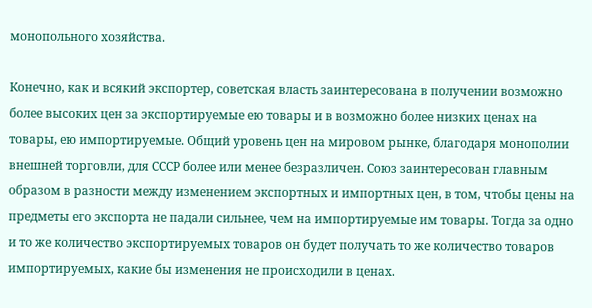монопольного хозяйства.

Конечно, как и всякий экспортер, советская власть заинтересована в получении возможно более высоких цен за экспортируемые ею товары и в возможно более низких ценах на товары, ею импортируемые. Общий уровень цен на мировом рынке, благодаря монополии внешней торговли, для СССР более или менее безразличен. Союз заинтересован главным образом в разности между изменением экспортных и импортных цен, в том, чтобы цены на предметы его экспорта не падали сильнее, чем на импортируемые им товары. Тогда за одно и то же количество экспортируемых товаров он будет получать то же количество товаров импортируемых, какие бы изменения не происходили в ценах.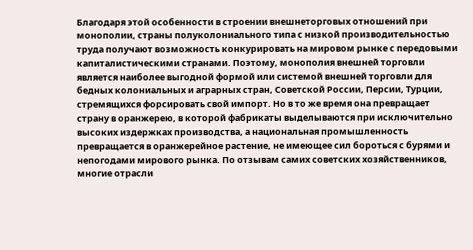Благодаря этой особенности в строении внешнеторговых отношений при монополии, страны полуколониального типа с низкой производительностью труда получают возможность конкурировать на мировом рынке с передовыми капиталистическими странами. Поэтому, монополия внешней торговли является наиболее выгодной формой или системой внешней торговли для бедных колониальных и аграрных стран, Советской России, Персии, Турции, стремящихся форсировать свой импорт. Но в то же время она превращает страну в оранжерею, в которой фабрикаты выделываются при исключительно высоких издержках производства, а национальная промышленность превращается в оранжерейное растение, не имеющее сил бороться с бурями и непогодами мирового рынка. По отзывам самих советских хозяйственников, многие отрасли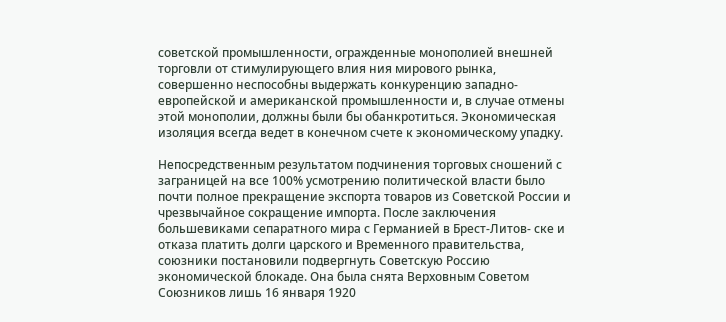советской промышленности, огражденные монополией внешней торговли от стимулирующего влия ния мирового рынка, совершенно неспособны выдержать конкуренцию западно-европейской и американской промышленности и, в случае отмены этой монополии, должны были бы обанкротиться. Экономическая изоляция всегда ведет в конечном счете к экономическому упадку.

Непосредственным результатом подчинения торговых сношений с заграницей на все 100% усмотрению политической власти было почти полное прекращение экспорта товаров из Советской России и чрезвычайное сокращение импорта. После заключения большевиками сепаратного мира с Германией в Брест-Литов- ске и отказа платить долги царского и Временного правительства, союзники постановили подвергнуть Советскую Россию экономической блокаде. Она была снята Верховным Советом Союзников лишь 16 января 1920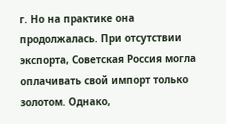г. Но на практике она продолжалась. При отсутствии экспорта, Советская Россия могла оплачивать свой импорт только золотом. Однако,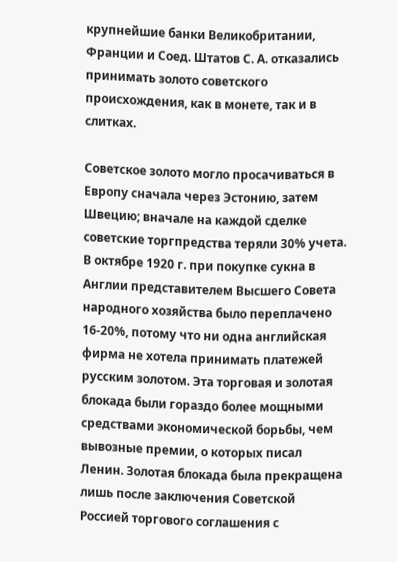крупнейшие банки Великобритании, Франции и Соед. Штатов С. А. отказались принимать золото советского происхождения, как в монете, так и в слитках.

Советское золото могло просачиваться в Европу сначала через Эстонию, затем Швецию; вначале на каждой сделке советские торгпредства теряли 30% учета. В октябре 1920 г. при покупке сукна в Англии представителем Высшего Совета народного хозяйства было переплачено 16-20%, потому что ни одна английская фирма не хотела принимать платежей русским золотом. Эта торговая и золотая блокада были гораздо более мощными средствами экономической борьбы, чем вывозные премии, о которых писал Ленин. Золотая блокада была прекращена лишь после заключения Советской Россией торгового соглашения с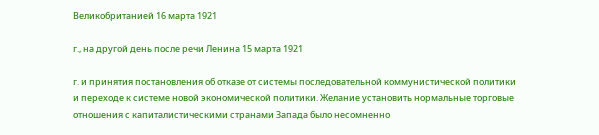Великобританией 16 марта 1921

г., на другой день после речи Ленина 15 марта 1921

г. и принятия постановления об отказе от системы последовательной коммунистической политики и переходе к системе новой экономической политики. Желание установить нормальные торговые отношения с капиталистическими странами Запада было несомненно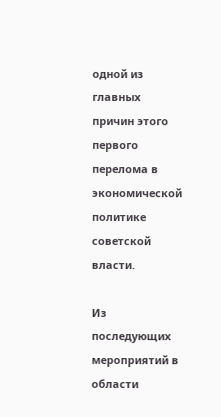одной из главных причин этого первого перелома в экономической политике советской власти.

Из последующих мероприятий в области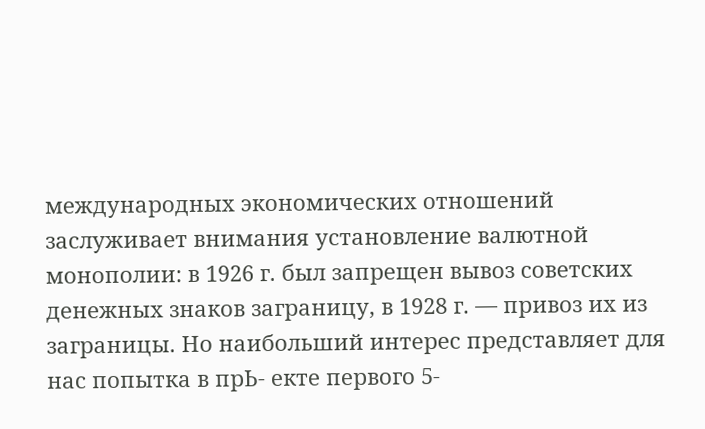международных экономических отношений заслуживает внимания установление валютной монополии: в 1926 г. был запрещен вывоз советских денежных знаков заграницу, в 1928 г. — привоз их из заграницы. Но наибольший интерес представляет для нас попытка в прЬ- екте первого 5-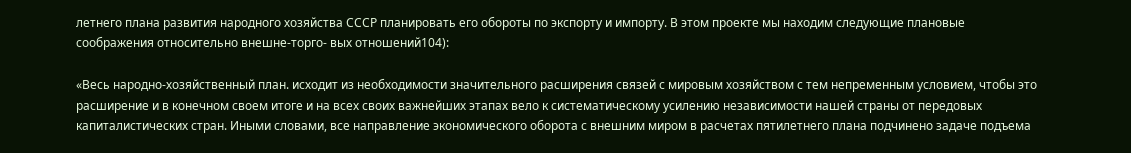летнего плана развития народного хозяйства СССР планировать его обороты по экспорту и импорту. В этом проекте мы находим следующие плановые соображения относительно внешне-торго- вых отношений104):

«Весь народно-хозяйственный план. исходит из необходимости значительного расширения связей с мировым хозяйством с тем непременным условием, чтобы это расширение и в конечном своем итоге и на всех своих важнейших этапах вело к систематическому усилению независимости нашей страны от передовых капиталистических стран. Иными словами, все направление экономического оборота с внешним миром в расчетах пятилетнего плана подчинено задаче подъема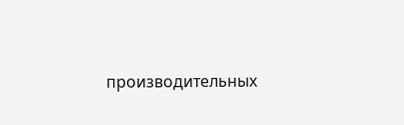производительных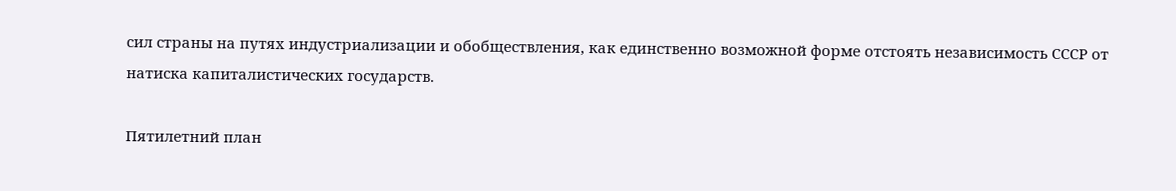сил страны на путях индустриализации и обобществления, как единственно возможной форме отстоять независимость СССР от натиска капиталистических государств.

Пятилетний план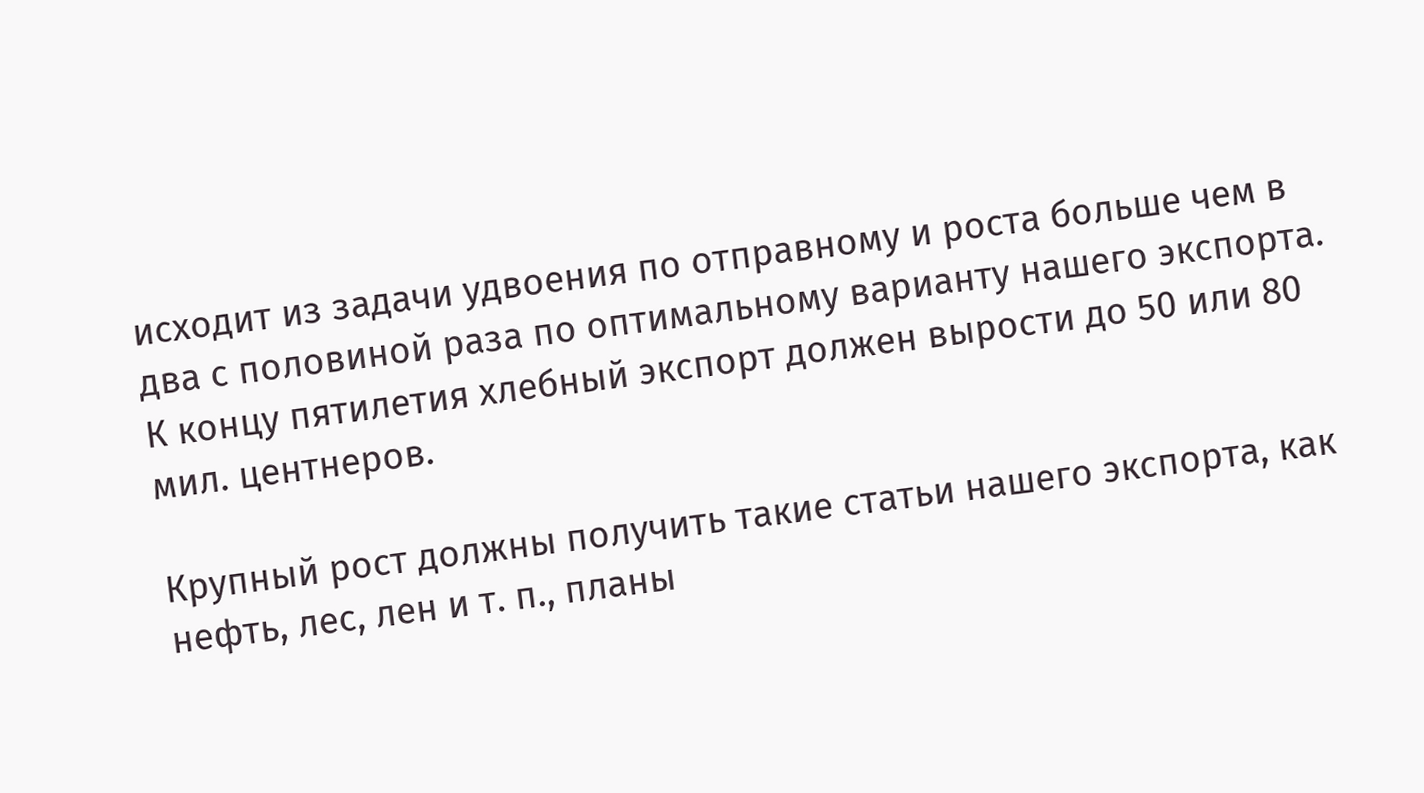исходит из задачи удвоения по отправному и роста больше чем в два с половиной раза по оптимальному варианту нашего экспорта. К концу пятилетия хлебный экспорт должен вырости до 50 или 80 мил. центнеров.

Крупный рост должны получить такие статьи нашего экспорта, как нефть, лес, лен и т. п., планы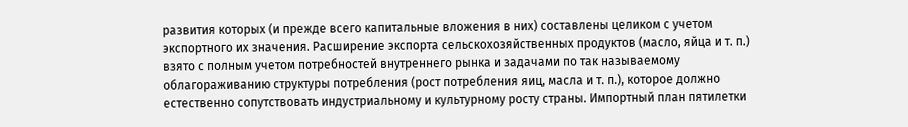развития которых (и прежде всего капитальные вложения в них) составлены целиком с учетом экспортного их значения. Расширение экспорта сельскохозяйственных продуктов (масло, яйца и т. п.) взято с полным учетом потребностей внутреннего рынка и задачами по так называемому облагораживанию структуры потребления (рост потребления яиц, масла и т. п.), которое должно естественно сопутствовать индустриальному и культурному росту страны. Импортный план пятилетки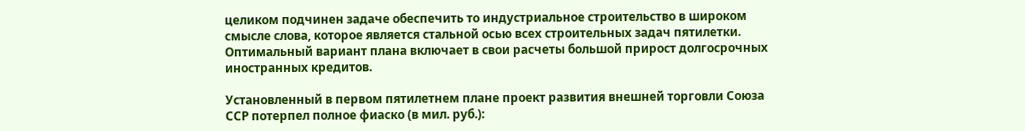целиком подчинен задаче обеспечить то индустриальное строительство в широком смысле слова, которое является стальной осью всех строительных задач пятилетки. Оптимальный вариант плана включает в свои расчеты большой прирост долгосрочных иностранных кредитов.

Установленный в первом пятилетнем плане проект развития внешней торговли Союза ССР потерпел полное фиаско (в мил. руб.):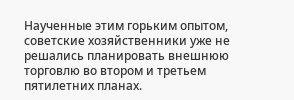Наученные этим горьким опытом, советские хозяйственники уже не решались планировать внешнюю торговлю во втором и третьем пятилетних планах.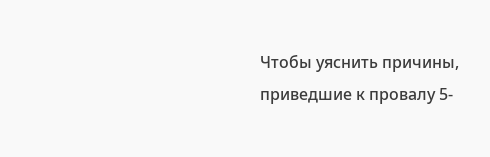Чтобы уяснить причины, приведшие к провалу 5-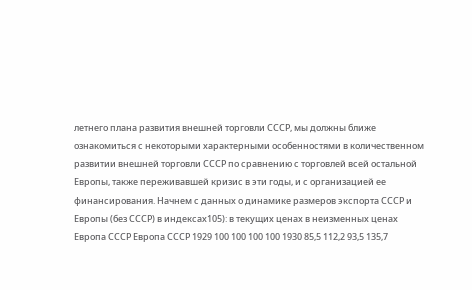летнего плана развития внешней торговли СССР, мы должны ближе ознакомиться с некоторыми характерными особенностями в количественном развитии внешней торговли СССР по сравнению с торговлей всей остальной Европы, также переживавшей кризис в эти годы, и с организацией ее финансирования. Начнем с данных о динамике размеров экспорта СССР и Европы (без СССР) в индексах105): в текущих ценах в неизменных ценах Европа СССР Европа СССР 1929 100 100 100 100 1930 85,5 112,2 93,5 135,7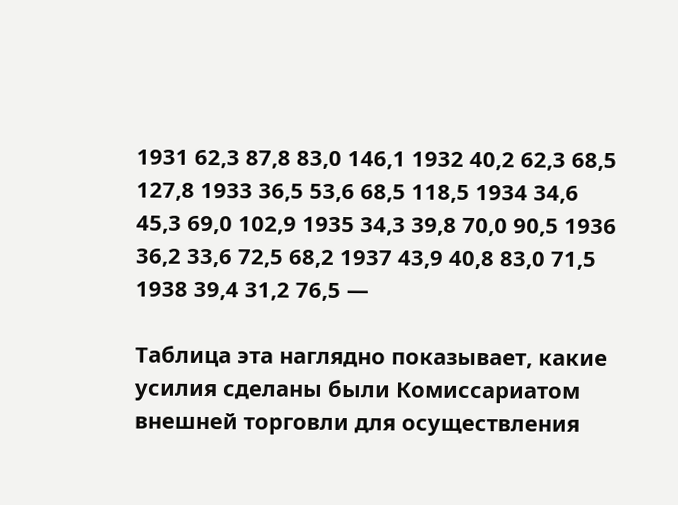1931 62,3 87,8 83,0 146,1 1932 40,2 62,3 68,5 127,8 1933 36,5 53,6 68,5 118,5 1934 34,6 45,3 69,0 102,9 1935 34,3 39,8 70,0 90,5 1936 36,2 33,6 72,5 68,2 1937 43,9 40,8 83,0 71,5 1938 39,4 31,2 76,5 —

Таблица эта наглядно показывает, какие усилия сделаны были Комиссариатом внешней торговли для осуществления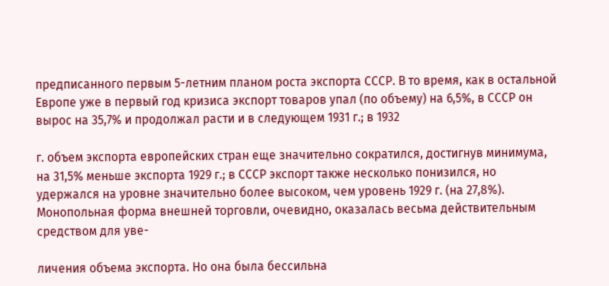предписанного первым 5-летним планом роста экспорта СССР. В то время, как в остальной Европе уже в первый год кризиса экспорт товаров упал (по объему) на 6,5%, в СССР он вырос на 35,7% и продолжал расти и в следующем 1931 г.; в 1932

г. объем экспорта европейских стран еще значительно сократился, достигнув минимума, на 31,5% меньше экспорта 1929 г.; в СССР экспорт также несколько понизился, но удержался на уровне значительно более высоком, чем уровень 1929 г. (на 27,8%). Монопольная форма внешней торговли, очевидно, оказалась весьма действительным средством для уве-

личения объема экспорта. Но она была бессильна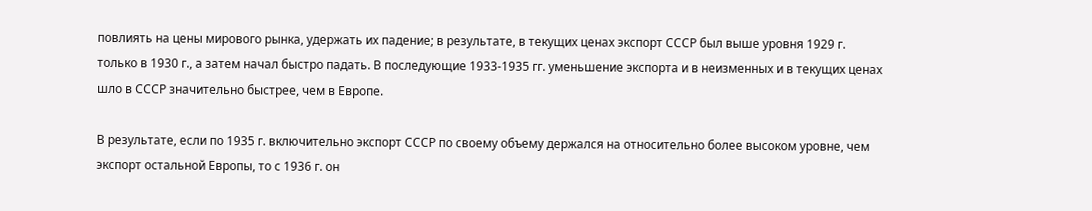повлиять на цены мирового рынка, удержать их падение; в результате, в текущих ценах экспорт СССР был выше уровня 1929 г. только в 1930 г., а затем начал быстро падать. В последующие 1933-1935 гг. уменьшение экспорта и в неизменных и в текущих ценах шло в СССР значительно быстрее, чем в Европе.

В результате, если по 1935 г. включительно экспорт СССР по своему объему держался на относительно более высоком уровне, чем экспорт остальной Европы, то с 1936 г. он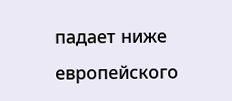падает ниже европейского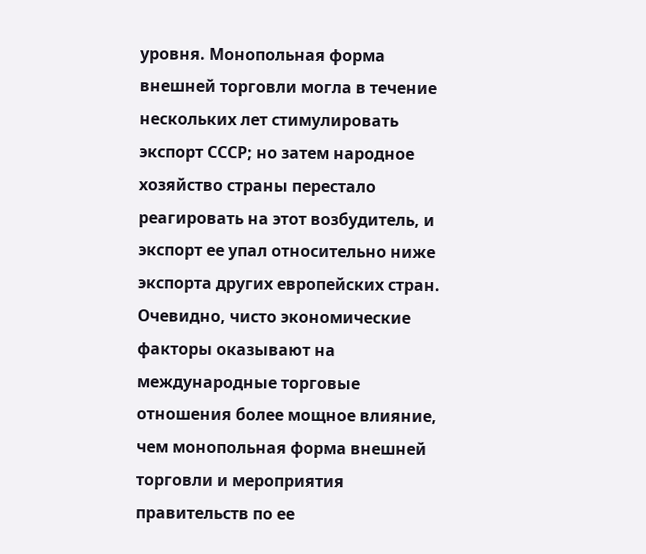уровня. Монопольная форма внешней торговли могла в течение нескольких лет стимулировать экспорт СССР; но затем народное хозяйство страны перестало реагировать на этот возбудитель, и экспорт ее упал относительно ниже экспорта других европейских стран. Очевидно, чисто экономические факторы оказывают на международные торговые отношения более мощное влияние, чем монопольная форма внешней торговли и мероприятия правительств по ее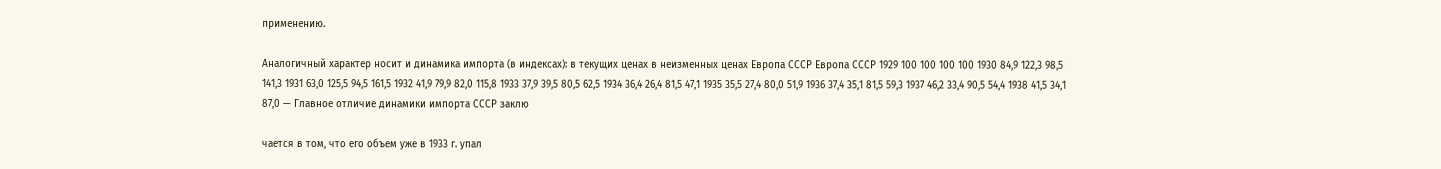применению.

Аналогичный характер носит и динамика импорта (в индексах): в текущих ценах в неизменных ценах Европа СССР Европа СССР 1929 100 100 100 100 1930 84,9 122,3 98,5 141,3 1931 63,0 125,5 94,5 161,5 1932 41,9 79,9 82,0 115,8 1933 37,9 39,5 80,5 62,5 1934 36,4 26,4 81,5 47,1 1935 35,5 27,4 80,0 51,9 1936 37,4 35,1 81,5 59,3 1937 46,2 33,4 90,5 54,4 1938 41,5 34,1 87,0 — Главное отличие динамики импорта СССР заклю

чается в том, что его объем уже в 1933 г. упал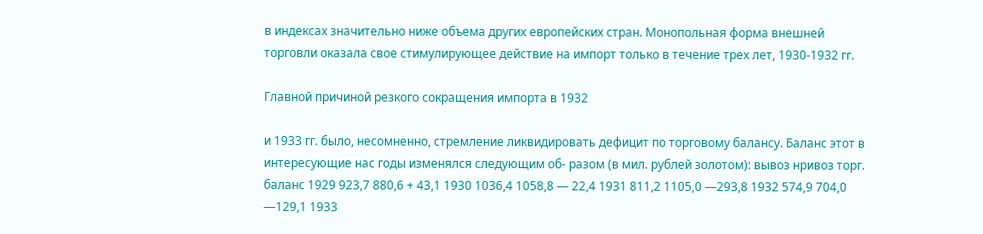в индексах значительно ниже объема других европейских стран. Монопольная форма внешней торговли оказала свое стимулирующее действие на импорт только в течение трех лет, 1930-1932 гг.

Главной причиной резкого сокращения импорта в 1932

и 1933 гг. было, несомненно, стремление ликвидировать дефицит по торговому балансу. Баланс этот в интересующие нас годы изменялся следующим об- разом (в мил. рублей золотом): вывоз нривоз торг. баланс 1929 923,7 880,6 + 43,1 1930 1036,4 1058,8 — 22,4 1931 811,2 1105,0 —293,8 1932 574,9 704,0 —129,1 1933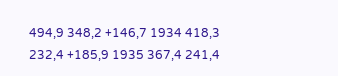494,9 348,2 +146,7 1934 418,3 232,4 +185,9 1935 367,4 241,4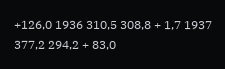+126,0 1936 310,5 308,8 + 1,7 1937 377,2 294,2 + 83,0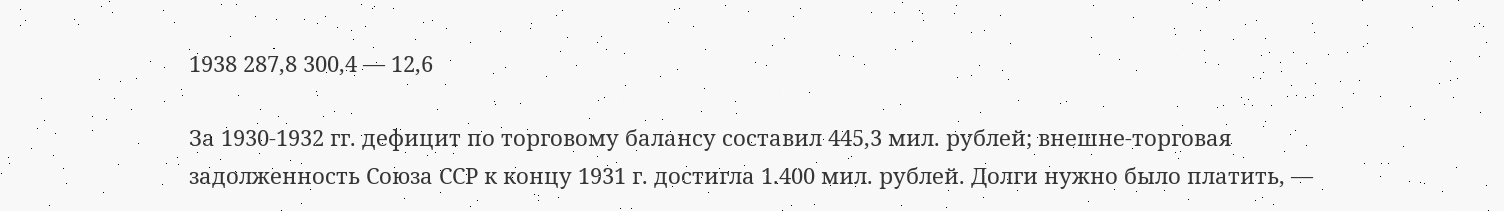1938 287,8 300,4 — 12,6

За 1930-1932 гг. дефицит по торговому балансу составил 445,3 мил. рублей; внешне-торговая задолженность Союза ССР к концу 1931 г. достигла 1.400 мил. рублей. Долги нужно было платить, —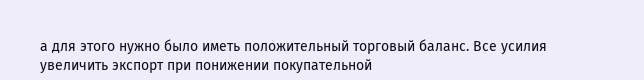а для этого нужно было иметь положительный торговый баланс. Все усилия увеличить экспорт при понижении покупательной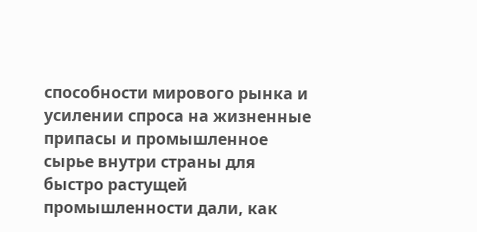способности мирового рынка и усилении спроса на жизненные припасы и промышленное сырье внутри страны для быстро растущей промышленности дали, как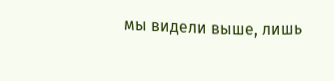мы видели выше, лишь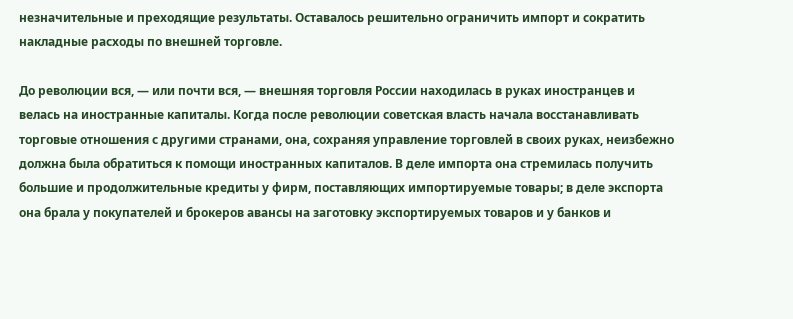незначительные и преходящие результаты. Оставалось решительно ограничить импорт и сократить накладные расходы по внешней торговле.

До революции вся, — или почти вся, — внешняя торговля России находилась в руках иностранцев и велась на иностранные капиталы. Когда после революции советская власть начала восстанавливать торговые отношения с другими странами, она, сохраняя управление торговлей в своих руках, неизбежно должна была обратиться к помощи иностранных капиталов. В деле импорта она стремилась получить большие и продолжительные кредиты у фирм, поставляющих импортируемые товары; в деле экспорта она брала у покупателей и брокеров авансы на заготовку экспортируемых товаров и у банков и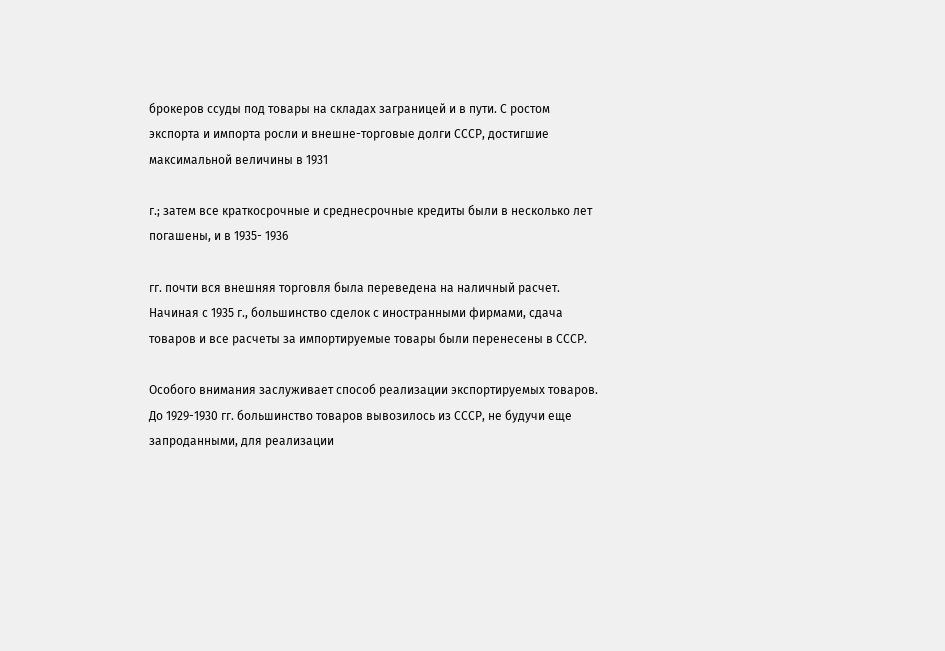брокеров ссуды под товары на складах заграницей и в пути. С ростом экспорта и импорта росли и внешне-торговые долги СССР, достигшие максимальной величины в 1931

г.; затем все краткосрочные и среднесрочные кредиты были в несколько лет погашены, и в 1935- 1936

гг. почти вся внешняя торговля была переведена на наличный расчет. Начиная с 1935 г., большинство сделок с иностранными фирмами, сдача товаров и все расчеты за импортируемые товары были перенесены в СССР.

Особого внимания заслуживает способ реализации экспортируемых товаров. До 1929-1930 гг. большинство товаров вывозилось из СССР, не будучи еще запроданными, для реализации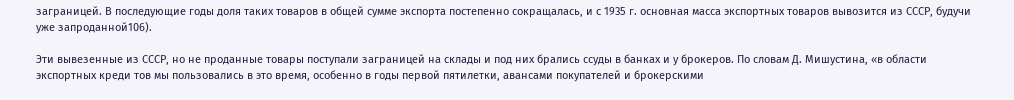заграницей. В последующие годы доля таких товаров в общей сумме экспорта постепенно сокращалась, и с 1935 г. основная масса экспортных товаров вывозится из СССР, будучи уже запроданной106).

Эти вывезенные из СССР, но не проданные товары поступали заграницей на склады и под них брались ссуды в банках и у брокеров. По словам Д. Мишустина, «в области экспортных креди тов мы пользовались в это время, особенно в годы первой пятилетки, авансами покупателей и брокерскими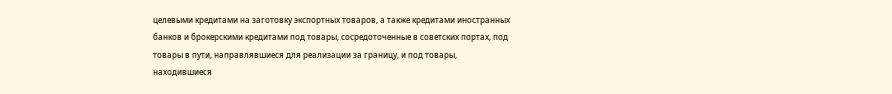целевыми кредитами на заготовку экспортных товаров, а также кредитами иностранных банков и брокерскими кредитами под товары, сосредоточенные в советских портах, под товары в пути, направлявшиеся для реализации за границу, и под товары, находившиеся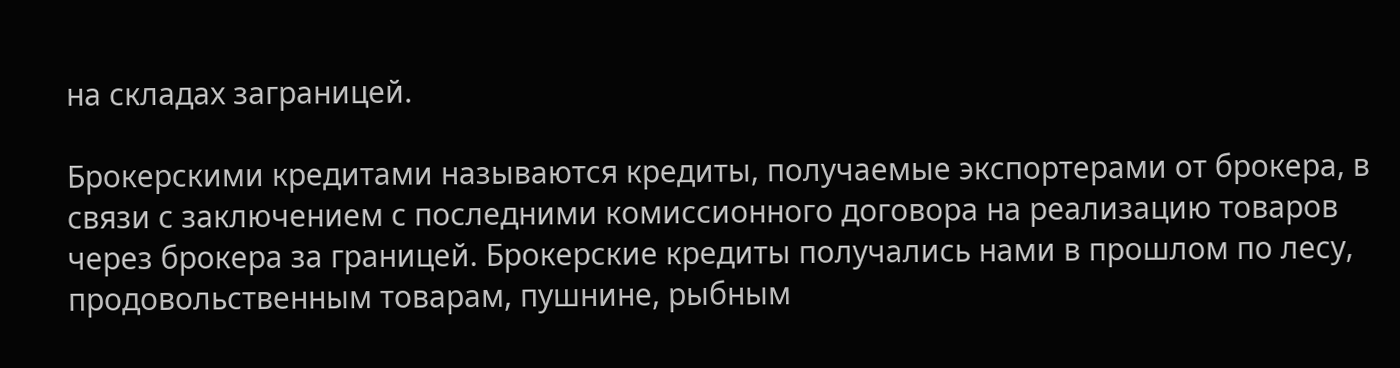на складах заграницей.

Брокерскими кредитами называются кредиты, получаемые экспортерами от брокера, в связи с заключением с последними комиссионного договора на реализацию товаров через брокера за границей. Брокерские кредиты получались нами в прошлом по лесу, продовольственным товарам, пушнине, рыбным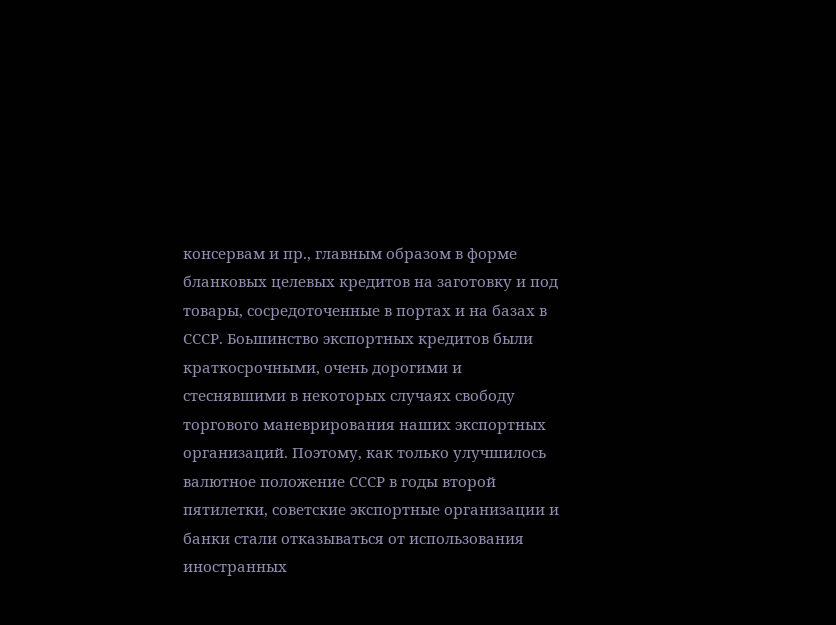консервам и пр., главным образом в форме бланковых целевых кредитов на заготовку и под товары, сосредоточенные в портах и на базах в СССР. Боьшинство экспортных кредитов были краткосрочными, очень дорогими и стеснявшими в некоторых случаях свободу торгового маневрирования наших экспортных организаций. Поэтому, как только улучшилось валютное положение СССР в годы второй пятилетки, советские экспортные организации и банки стали отказываться от использования иностранных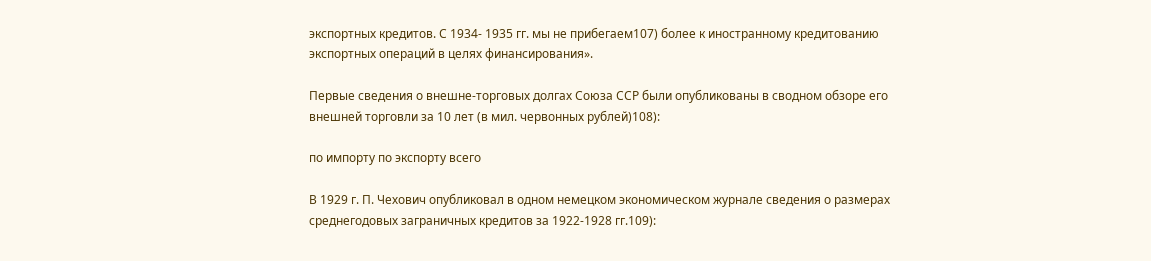экспортных кредитов. С 1934- 1935 гг. мы не прибегаем107) более к иностранному кредитованию экспортных операций в целях финансирования».

Первые сведения о внешне-торговых долгах Союза ССР были опубликованы в сводном обзоре его внешней торговли за 10 лет (в мил. червонных рублей)108):

по импорту по экспорту всего

В 1929 г. П. Чехович опубликовал в одном немецком экономическом журнале сведения о размерах среднегодовых заграничных кредитов за 1922-1928 гг.109):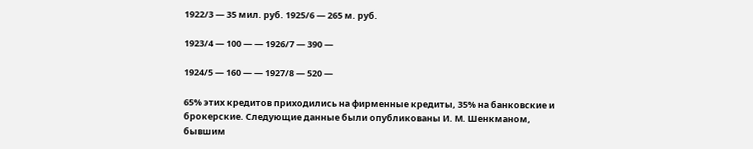1922/3 — 35 мил. руб. 1925/6 — 265 м. руб.

1923/4 — 100 — — 1926/7 — 390 —

1924/5 — 160 — — 1927/8 — 520 —

65% этих кредитов приходились на фирменные кредиты, 35% на банковские и брокерские. Следующие данные были опубликованы И. М. Шенкманом, бывшим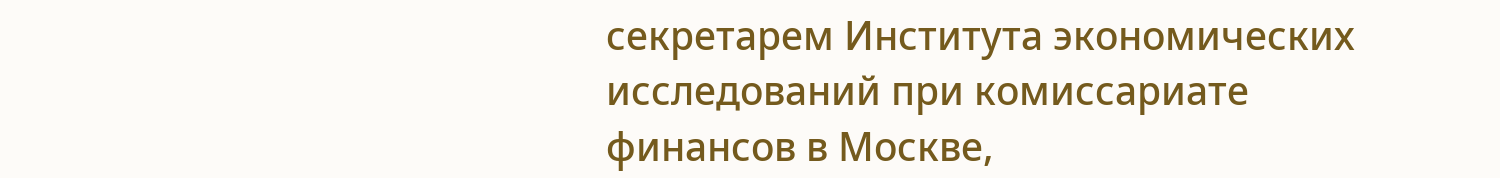секретарем Института экономических исследований при комиссариате финансов в Москве,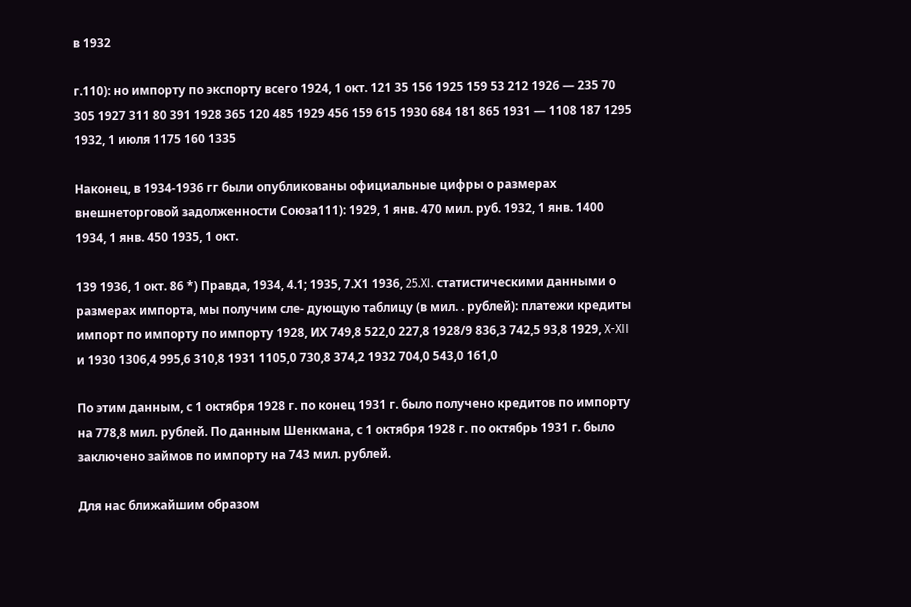в 1932

г.110): но импорту по экспорту всего 1924, 1 окт. 121 35 156 1925 159 53 212 1926 — 235 70 305 1927 311 80 391 1928 365 120 485 1929 456 159 615 1930 684 181 865 1931 — 1108 187 1295 1932, 1 июля 1175 160 1335

Наконец, в 1934-1936 гг были опубликованы официальные цифры о размерах внешнеторговой задолженности Союза111): 1929, 1 янв. 470 мил. руб. 1932, 1 янв. 1400 1934, 1 янв. 450 1935, 1 окт.

139 1936, 1 окт. 86 *) Правда, 1934, 4.1; 1935, 7.Х1 1936, 25.XI. статистическими данными о размерах импорта, мы получим сле- дующую таблицу (в мил. . рублей): платежи кредиты импорт по импорту по импорту 1928, ИХ 749,8 522,0 227,8 1928/9 836,3 742,5 93,8 1929, X-XII и 1930 1306,4 995,6 310,8 1931 1105,0 730,8 374,2 1932 704,0 543,0 161,0

По этим данным, с 1 октября 1928 г. по конец 1931 г. было получено кредитов по импорту на 778,8 мил. рублей. По данным Шенкмана, с 1 октября 1928 г. по октябрь 1931 г. было заключено займов по импорту на 743 мил. рублей.

Для нас ближайшим образом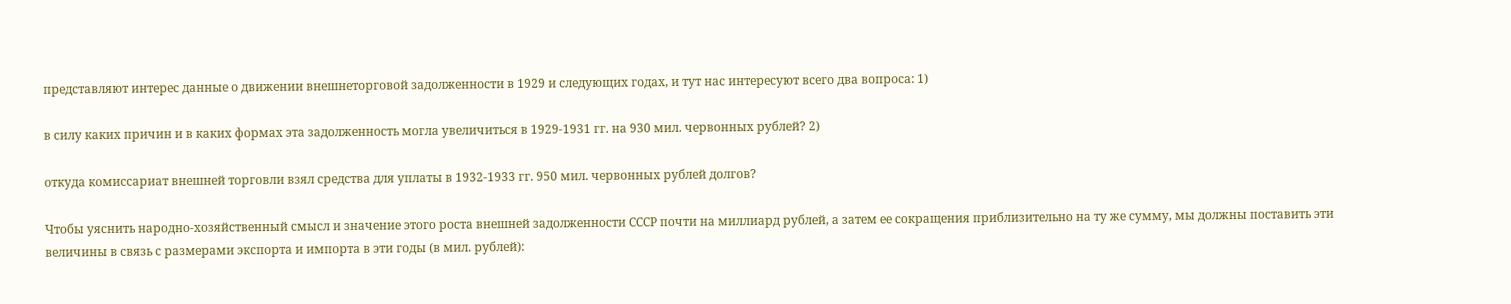представляют интерес данные о движении внешнеторговой задолженности в 1929 и следующих годах, и тут нас интересуют всего два вопроса: 1)

в силу каких причин и в каких формах эта задолженность могла увеличиться в 1929-1931 гг. на 930 мил. червонных рублей? 2)

откуда комиссариат внешней торговли взял средства для уплаты в 1932-1933 гг. 950 мил. червонных рублей долгов?

Чтобы уяснить народно-хозяйственный смысл и значение этого роста внешней задолженности СССР почти на миллиард рублей, а затем ее сокращения приблизительно на ту же сумму, мы должны поставить эти величины в связь с размерами экспорта и импорта в эти годы (в мил. рублей):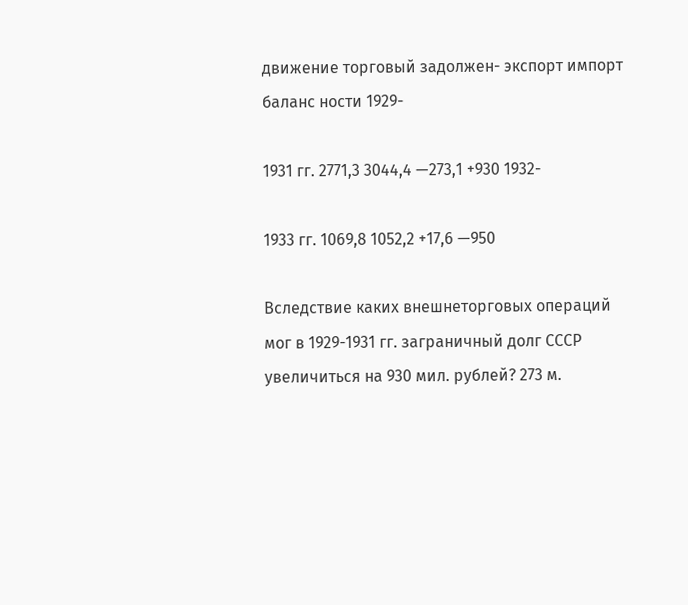движение торговый задолжен- экспорт импорт баланс ности 1929-

1931 гг. 2771,3 3044,4 —273,1 +930 1932-

1933 гг. 1069,8 1052,2 +17,6 —950

Вследствие каких внешнеторговых операций мог в 1929-1931 гг. заграничный долг СССР увеличиться на 930 мил. рублей? 273 м.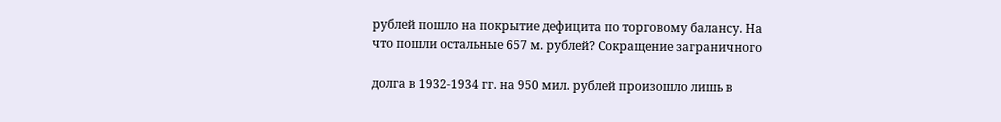рублей пошло на покрытие дефицита по торговому балансу. На что пошли остальные 657 м. рублей? Сокращение заграничного

долга в 1932-1934 гг. на 950 мил. рублей произошло лишь в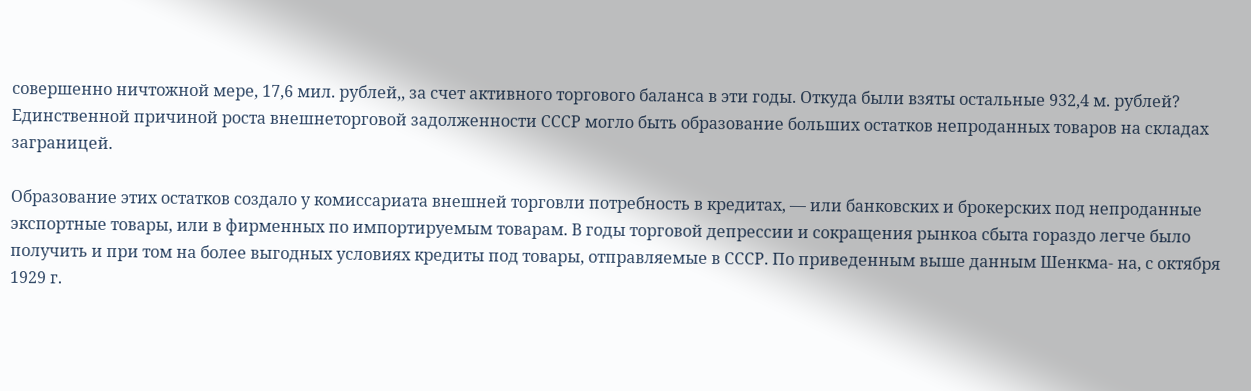совершенно ничтожной мере, 17,6 мил. рублей,, за счет активного торгового баланса в эти годы. Откуда были взяты остальные 932,4 м. рублей? Единственной причиной роста внешнеторговой задолженности СССР могло быть образование больших остатков непроданных товаров на складах заграницей.

Образование этих остатков создало у комиссариата внешней торговли потребность в кредитах, — или банковских и брокерских под непроданные экспортные товары, или в фирменных по импортируемым товарам. В годы торговой депрессии и сокращения рынкоа сбыта гораздо легче было получить и при том на более выгодных условиях кредиты под товары, отправляемые в СССР. По приведенным выше данным Шенкма- на, с октября 1929 г.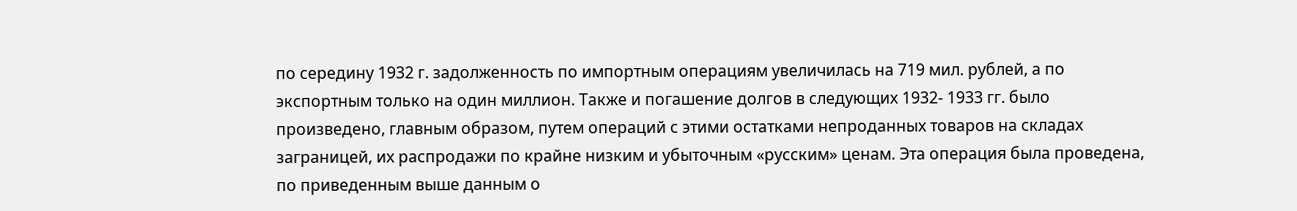по середину 1932 г. задолженность по импортным операциям увеличилась на 719 мил. рублей, а по экспортным только на один миллион. Также и погашение долгов в следующих 1932- 1933 гг. было произведено, главным образом, путем операций с этими остатками непроданных товаров на складах заграницей, их распродажи по крайне низким и убыточным «русским» ценам. Эта операция была проведена, по приведенным выше данным о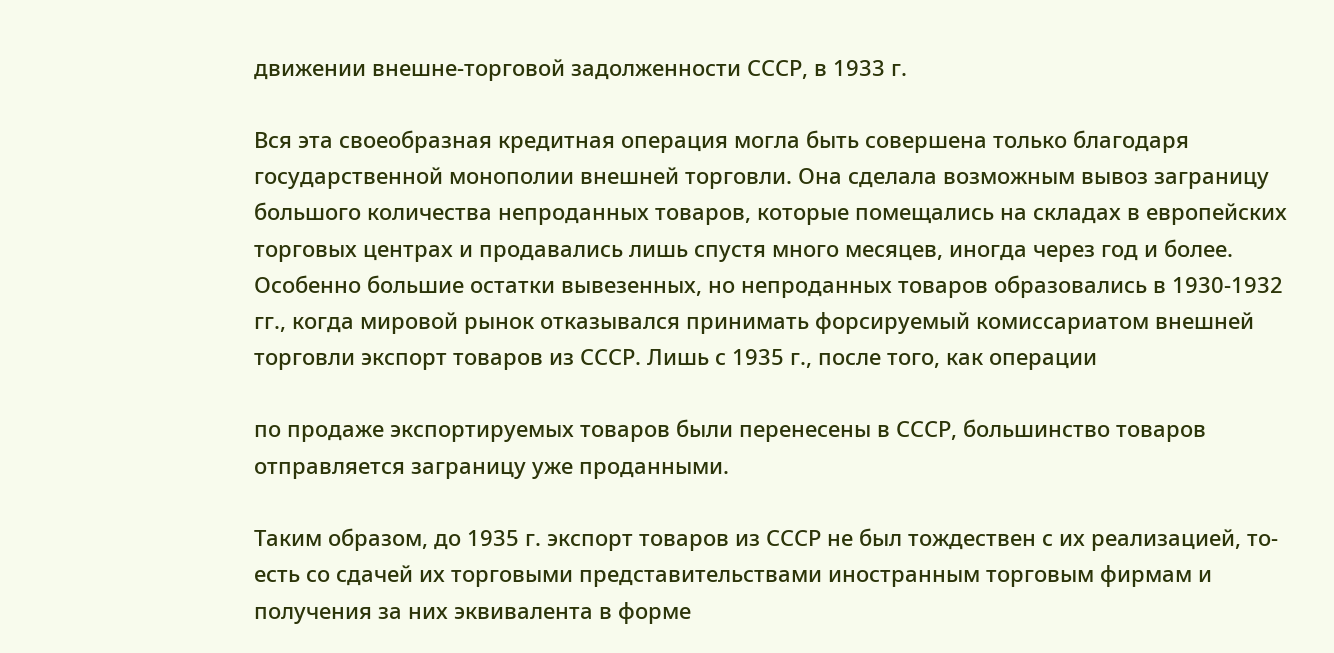движении внешне-торговой задолженности СССР, в 1933 г.

Вся эта своеобразная кредитная операция могла быть совершена только благодаря государственной монополии внешней торговли. Она сделала возможным вывоз заграницу большого количества непроданных товаров, которые помещались на складах в европейских торговых центрах и продавались лишь спустя много месяцев, иногда через год и более. Особенно большие остатки вывезенных, но непроданных товаров образовались в 1930-1932 гг., когда мировой рынок отказывался принимать форсируемый комиссариатом внешней торговли экспорт товаров из СССР. Лишь с 1935 г., после того, как операции

по продаже экспортируемых товаров были перенесены в СССР, большинство товаров отправляется заграницу уже проданными.

Таким образом, до 1935 г. экспорт товаров из СССР не был тождествен с их реализацией, то-есть со сдачей их торговыми представительствами иностранным торговым фирмам и получения за них эквивалента в форме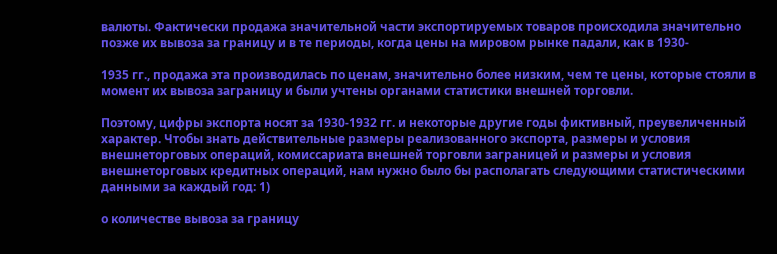валюты. Фактически продажа значительной части экспортируемых товаров происходила значительно позже их вывоза за границу и в те периоды, когда цены на мировом рынке падали, как в 1930-

1935 гг., продажа эта производилась по ценам, значительно более низким, чем те цены, которые стояли в момент их вывоза заграницу и были учтены органами статистики внешней торговли.

Поэтому, цифры экспорта носят за 1930-1932 гг. и некоторые другие годы фиктивный, преувеличенный характер. Чтобы знать действительные размеры реализованного экспорта, размеры и условия внешнеторговых операций, комиссариата внешней торговли заграницей и размеры и условия внешнеторговых кредитных операций, нам нужно было бы располагать следующими статистическими данными за каждый год: 1)

о количестве вывоза за границу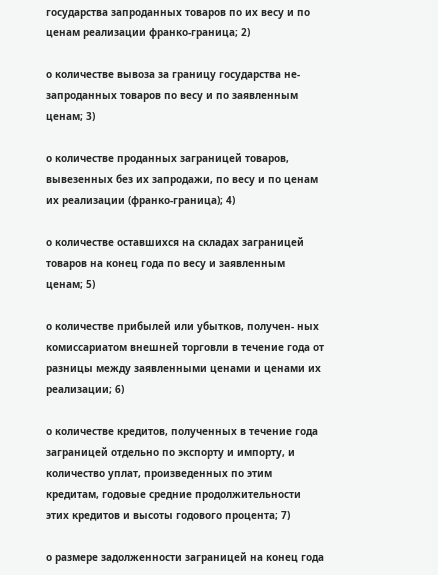государства запроданных товаров по их весу и по ценам реализации франко-граница; 2)

о количестве вывоза за границу государства не-запроданных товаров по весу и по заявленным ценам; 3)

о количестве проданных заграницей товаров, вывезенных без их запродажи, по весу и по ценам их реализации (франко-граница); 4)

о количестве оставшихся на складах заграницей товаров на конец года по весу и заявленным ценам; 5)

о количестве прибылей или убытков, получен- ных комиссариатом внешней торговли в течение года от разницы между заявленными ценами и ценами их реализации; 6)

о количестве кредитов, полученных в течение года заграницей отдельно по экспорту и импорту, и количество уплат, произведенных по этим кредитам, годовые средние продолжительности этих кредитов и высоты годового процента; 7)

о размере задолженности заграницей на конец года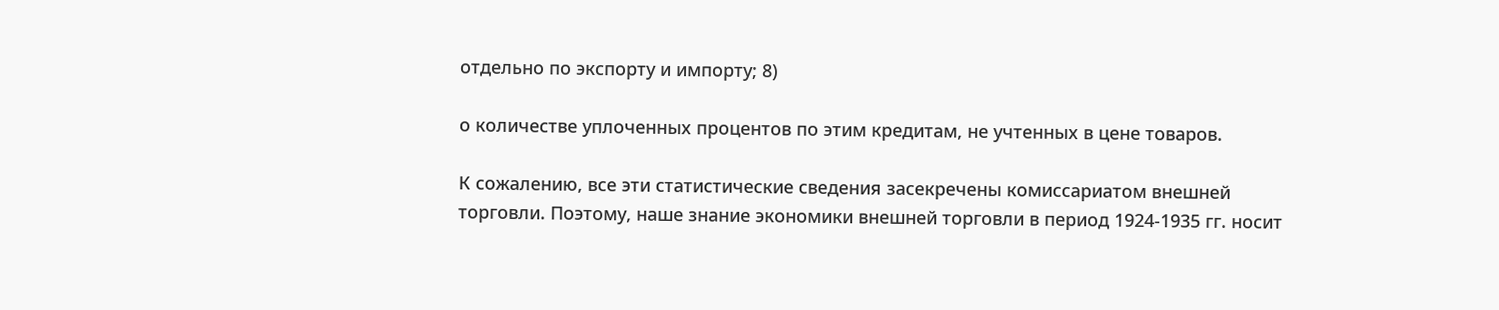отдельно по экспорту и импорту; 8)

о количестве уплоченных процентов по этим кредитам, не учтенных в цене товаров.

К сожалению, все эти статистические сведения засекречены комиссариатом внешней торговли. Поэтому, наше знание экономики внешней торговли в период 1924-1935 гг. носит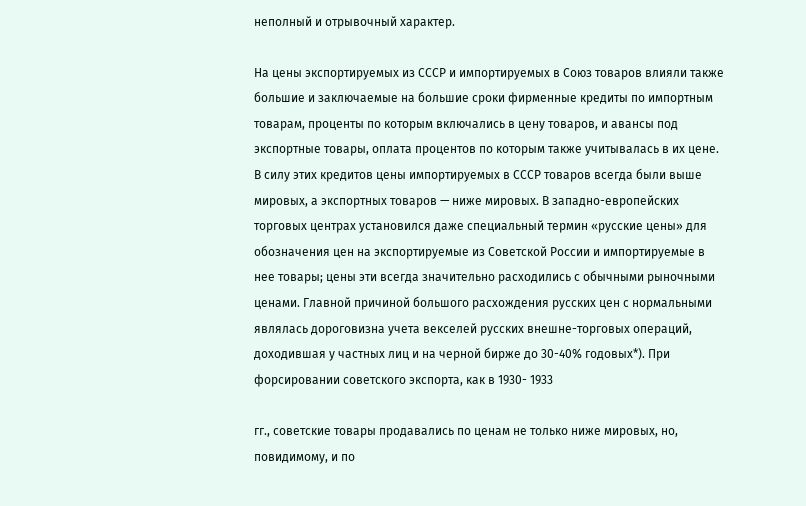неполный и отрывочный характер.

На цены экспортируемых из СССР и импортируемых в Союз товаров влияли также большие и заключаемые на большие сроки фирменные кредиты по импортным товарам, проценты по которым включались в цену товаров, и авансы под экспортные товары, оплата процентов по которым также учитывалась в их цене. В силу этих кредитов цены импортируемых в СССР товаров всегда были выше мировых, а экспортных товаров — ниже мировых. В западно-европейских торговых центрах установился даже специальный термин «русские цены» для обозначения цен на экспортируемые из Советской России и импортируемые в нее товары; цены эти всегда значительно расходились с обычными рыночными ценами. Главной причиной большого расхождения русских цен с нормальными являлась дороговизна учета векселей русских внешне-торговых операций, доходившая у частных лиц и на черной бирже до 30-40% годовых*). При форсировании советского экспорта, как в 1930- 1933

гг., советские товары продавались по ценам не только ниже мировых, но, повидимому, и по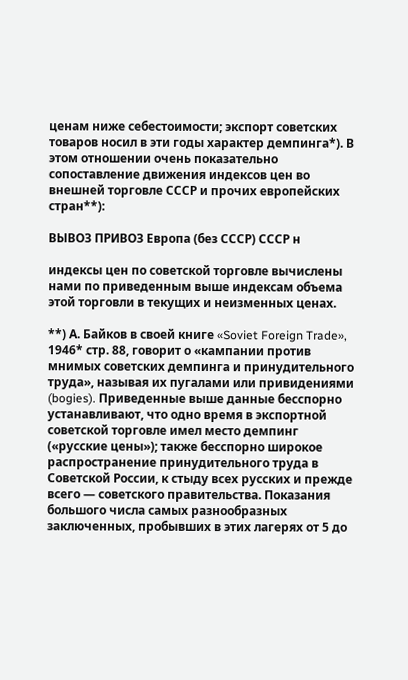ценам ниже себестоимости; экспорт советских товаров носил в эти годы характер демпинга*). В этом отношении очень показательно сопоставление движения индексов цен во внешней торговле СССР и прочих европейских стран**):

ВЫВОЗ ПРИВОЗ Европа (без СССР) СССР н

индексы цен по советской торговле вычислены нами по приведенным выше индексам объема этой торговли в текущих и неизменных ценах.

**) А. Байков в своей книге «Soviet Foreign Trade», 1946* стр. 88, говорит о «кампании против мнимых советских демпинга и принудительного труда», называя их пугалами или привидениями (bogies). Приведенные выше данные бесспорно устанавливают, что одно время в экспортной советской торговле имел место демпинг («русские цены»); также бесспорно широкое распространение принудительного труда в Советской России, к стыду всех русских и прежде всего — советского правительства. Показания большого числа самых разнообразных заключенных, пробывших в этих лагерях от 5 до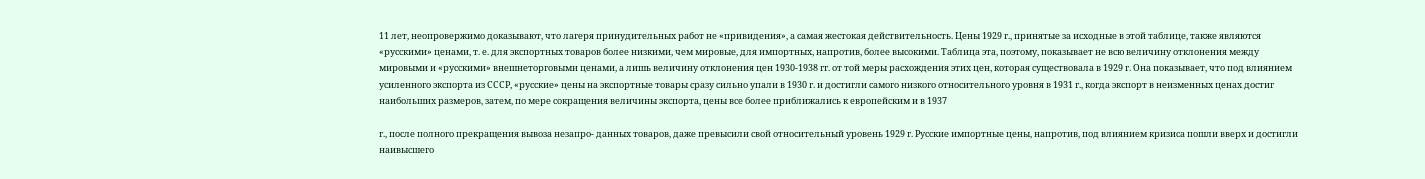11 лет, неопровержимо доказывают, что лагеря принудительных работ не «привидения», а самая жестокая действительность. Цены 1929 г., принятые за исходные в этой таблице, также являются «русскими» ценами, т. е. для экспортных товаров более низкими, чем мировые, для импортных, напротив, более высокими. Таблица эта, поэтому, показывает не всю величину отклонения между мировыми и «русскими» внешнеторговыми ценами, а лишь величину отклонения цен 1930-1938 гг. от той меры расхождения этих цен, которая существовала в 1929 г. Она показывает, что под влиянием усиленного экспорта из СССР, «русские» цены на экспортные товары сразу сильно упали в 1930 г. и достигли самого низкого относительного уровня в 1931 г., когда экспорт в неизменных ценах достиг наибольших размеров, затем, по мере сокращения величины экспорта, цены все более приближались к европейским и в 1937

г., после полного прекращения вывоза незапро- данных товаров, даже превысили свой относительный уровень 1929 г. Русские импортные цены, напротив, под влиянием кризиса пошли вверх и достигли наивысшего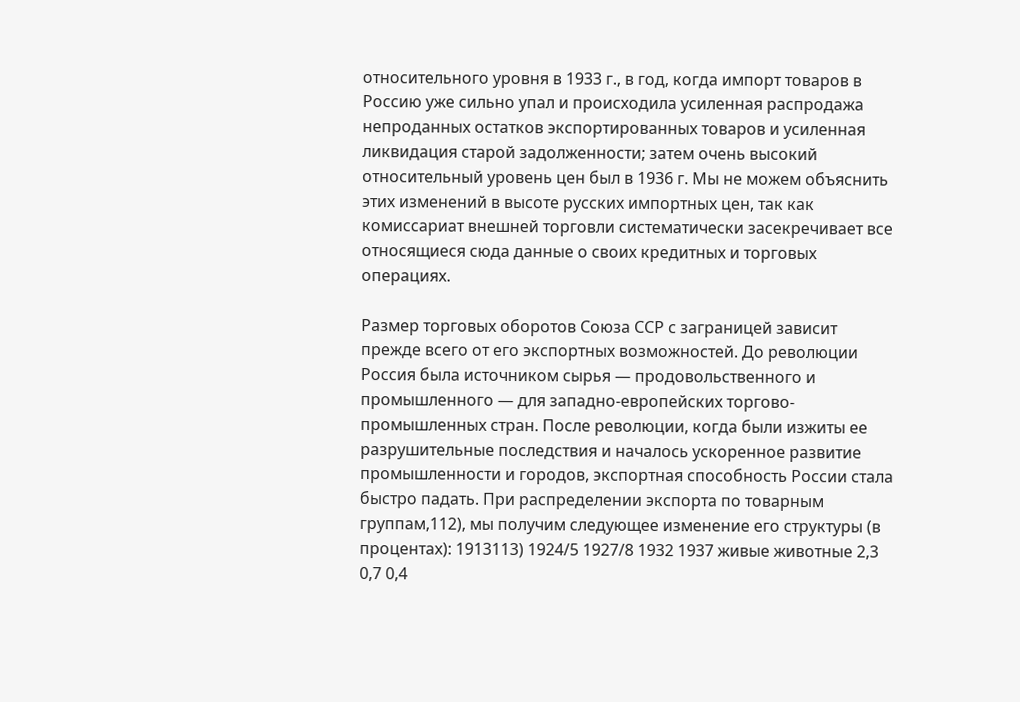относительного уровня в 1933 г., в год, когда импорт товаров в Россию уже сильно упал и происходила усиленная распродажа непроданных остатков экспортированных товаров и усиленная ликвидация старой задолженности; затем очень высокий относительный уровень цен был в 1936 г. Мы не можем объяснить этих изменений в высоте русских импортных цен, так как комиссариат внешней торговли систематически засекречивает все относящиеся сюда данные о своих кредитных и торговых операциях.

Размер торговых оборотов Союза ССР с заграницей зависит прежде всего от его экспортных возможностей. До революции Россия была источником сырья — продовольственного и промышленного — для западно-европейских торгово-промышленных стран. После революции, когда были изжиты ее разрушительные последствия и началось ускоренное развитие промышленности и городов, экспортная способность России стала быстро падать. При распределении экспорта по товарным группам,112), мы получим следующее изменение его структуры (в процентах): 1913113) 1924/5 1927/8 1932 1937 живые животные 2,3 0,7 0,4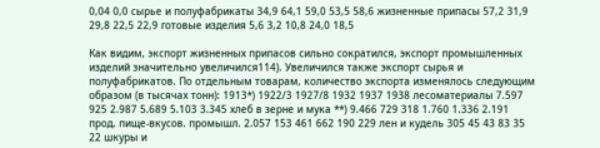0,04 0,0 сырье и полуфабрикаты 34,9 64,1 59,0 53,5 58,6 жизненные припасы 57,2 31,9 29,8 22,5 22,9 готовые изделия 5,6 3,2 10,8 24,0 18,5

Как видим, экспорт жизненных припасов сильно сократился, экспорт промышленных изделий значительно увеличился114). Увеличился также экспорт сырья и полуфабрикатов. По отдельным товарам, количество экспорта изменялось следующим образом (в тысячах тонн): 1913*) 1922/3 1927/8 1932 1937 1938 лесоматериалы 7.597 925 2.987 5.689 5.103 3.345 хлеб в зерне и мука **) 9.466 729 318 1.760 1.336 2.191 прод. пище-вкусов. промышл. 2.057 153 461 662 190 229 лен и кудель 305 45 43 83 35 22 шкуры и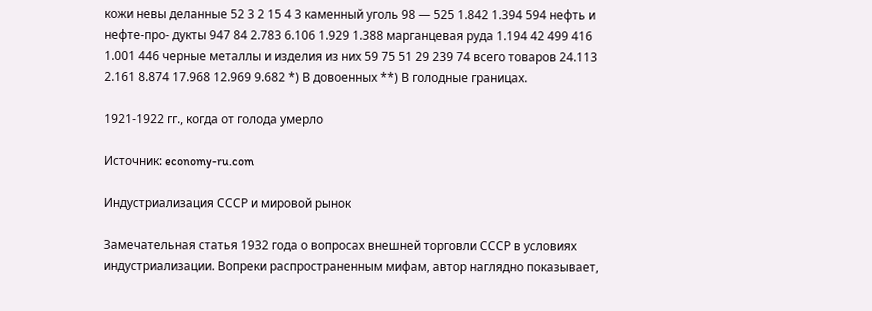кожи невы деланные 52 3 2 15 4 3 каменный уголь 98 — 525 1.842 1.394 594 нефть и нефте-про- дукты 947 84 2.783 6.106 1.929 1.388 марганцевая руда 1.194 42 499 416 1.001 446 черные металлы и изделия из них 59 75 51 29 239 74 всего товаров 24.113 2.161 8.874 17.968 12.969 9.682 *) В довоенных **) В голодные границах.

1921-1922 гг., когда от голода умерло

Источник: economy-ru.com

Индустриализация СССР и мировой рынок

Замечательная статья 1932 года о вопросах внешней торговли СССР в условиях индустриализации. Вопреки распространенным мифам, автор наглядно показывает,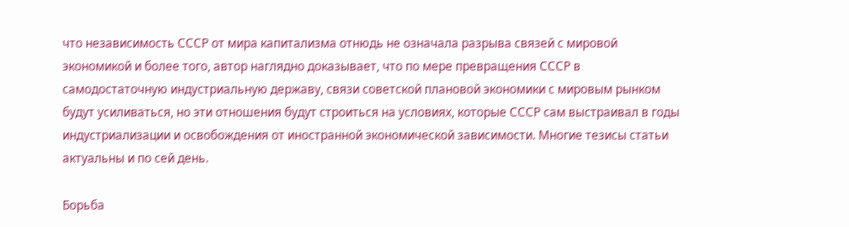что независимость СССР от мира капитализма отнюдь не означала разрыва связей с мировой экономикой и более того, автор наглядно доказывает, что по мере превращения СССР в самодостаточную индустриальную державу, связи советской плановой экономики с мировым рынком будут усиливаться, но эти отношения будут строиться на условиях, которые СССР сам выстраивал в годы индустриализации и освобождения от иностранной экономической зависимости. Многие тезисы статьи актуальны и по сей день.

Борьба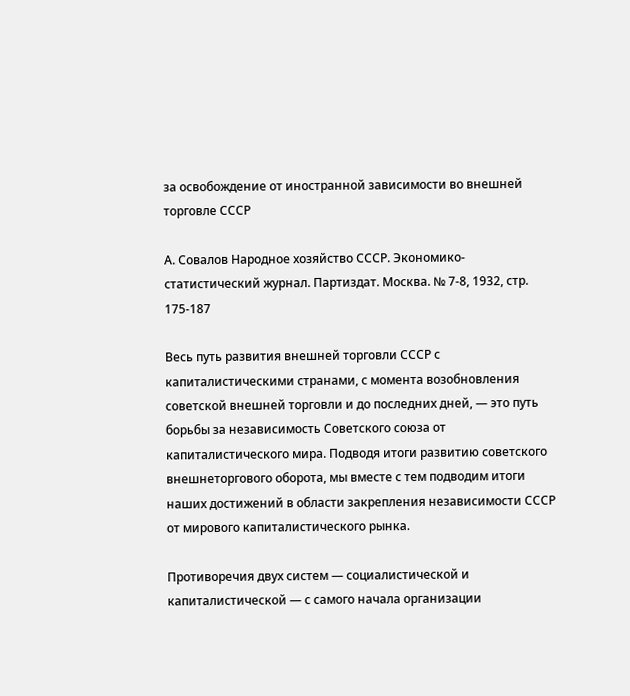за освобождение от иностранной зависимости во внешней торговле СССР

А. Совалов Народное хозяйство СССР. Экономико-статистический журнал. Партиздат. Москва. № 7-8, 1932, стр. 175-187

Весь путь развития внешней торговли СССР с капиталистическими странами, с момента возобновления советской внешней торговли и до последних дней, — это путь борьбы за независимость Советского союза от капиталистического мира. Подводя итоги развитию советского внешнеторгового оборота, мы вместе с тем подводим итоги наших достижений в области закрепления независимости СССР от мирового капиталистического рынка.

Противоречия двух систем — социалистической и капиталистической — с самого начала организации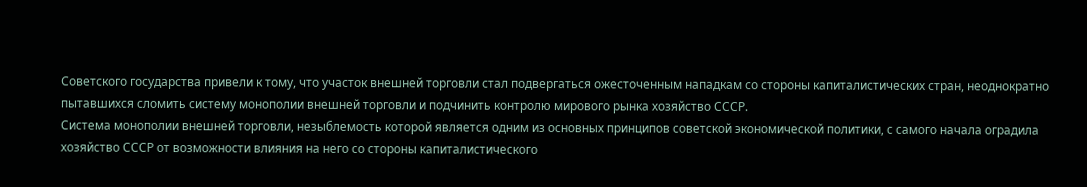Советского государства привели к тому, что участок внешней торговли стал подвергаться ожесточенным нападкам со стороны капиталистических стран, неоднократно пытавшихся сломить систему монополии внешней торговли и подчинить контролю мирового рынка хозяйство СССР.
Система монополии внешней торговли, незыблемость которой является одним из основных принципов советской экономической политики, с самого начала оградила хозяйство СССР от возможности влияния на него со стороны капиталистического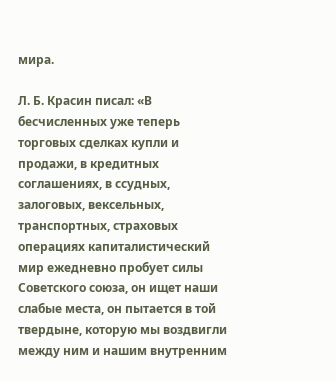мира.

Л. Б. Красин писал: «В бесчисленных уже теперь торговых сделках купли и продажи, в кредитных соглашениях, в ссудных, залоговых, вексельных, транспортных, страховых операциях капиталистический мир ежедневно пробует силы Советского союза, он ищет наши слабые места, он пытается в той твердыне, которую мы воздвигли между ним и нашим внутренним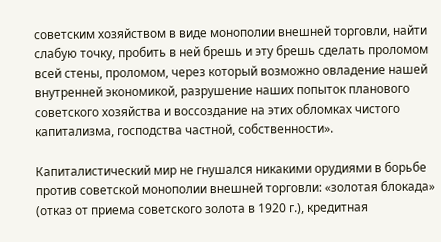советским хозяйством в виде монополии внешней торговли, найти слабую точку, пробить в ней брешь и эту брешь сделать проломом всей стены, проломом, через который возможно овладение нашей внутренней экономикой, разрушение наших попыток планового советского хозяйства и воссоздание на этих обломках чистого капитализма, господства частной, собственности».

Капиталистический мир не гнушался никакими орудиями в борьбе против советской монополии внешней торговли: «золотая блокада» (отказ от приема советского золота в 1920 г.), кредитная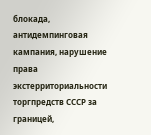блокада, антидемпинговая кампания, нарушение права экстерриториальности торгпредств СССР за границей,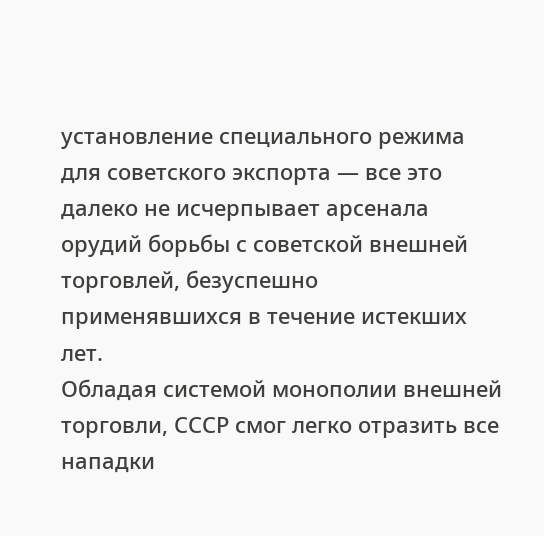установление специального режима для советского экспорта — все это далеко не исчерпывает арсенала орудий борьбы с советской внешней торговлей, безуспешно применявшихся в течение истекших лет.
Обладая системой монополии внешней торговли, СССР смог легко отразить все нападки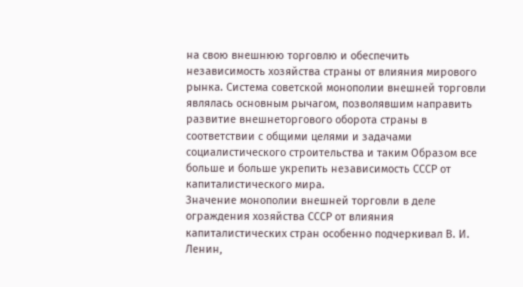на свою внешнюю торговлю и обеспечить независимость хозяйства страны от влияния мирового рынка. Система советской монополии внешней торговли являлась основным рычагом, позволявшим направить развитие внешнеторгового оборота страны в соответствии с общими целями и задачами социалистического строительства и таким Образом все больше и больше укрепить независимость СССР от капиталистического мира.
Значение монополии внешней торговли в деле ограждения хозяйства СССР от влияния капиталистических стран особенно подчеркивал В. И. Ленин,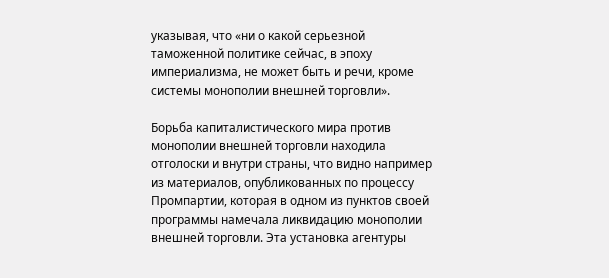указывая, что «ни о какой серьезной таможенной политике сейчас, в эпоху империализма, не может быть и речи, кроме системы монополии внешней торговли».

Борьба капиталистического мира против монополии внешней торговли находила отголоски и внутри страны, что видно например из материалов, опубликованных по процессу Промпартии, которая в одном из пунктов своей программы намечала ликвидацию монополии внешней торговли. Эта установка агентуры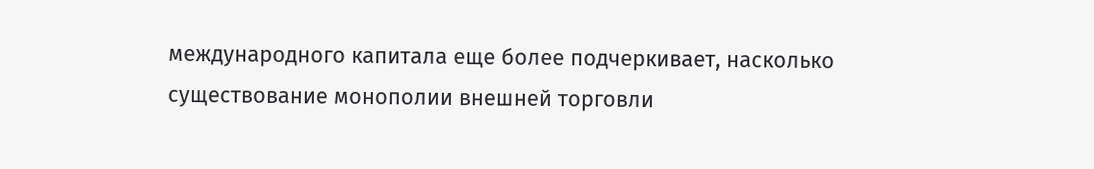международного капитала еще более подчеркивает, насколько существование монополии внешней торговли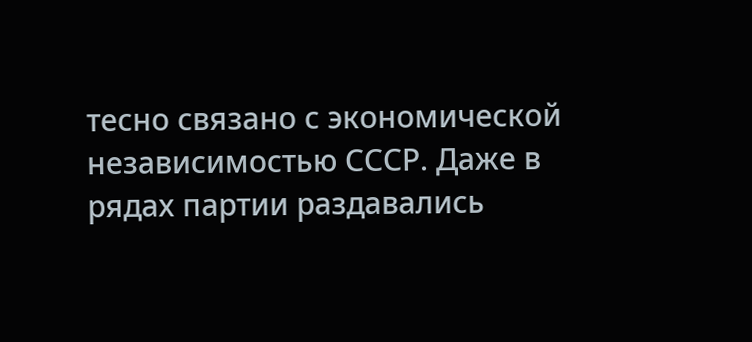тесно связано с экономической независимостью СССР. Даже в рядах партии раздавались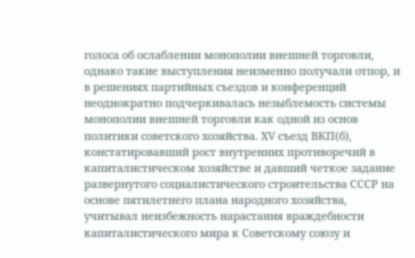голоса об ослаблении монополии внешней торговли, однако такие выступления неизменно получали отпор, и в решениях партийных съездов и конференций неоднократно подчеркивалась незыблемость системы монополии внешней торговли как одной из основ политики советского хозяйства. XV съезд ВКП(б), констатировавший рост внутренних противоречий в капиталистическом хозяйстве и давший четкое задание развернутого социалистического строительства СССР на основе пятилетнего плана народного хозяйства, учитывал неизбежность нарастания враждебности капиталистического мира к Советскому союзу и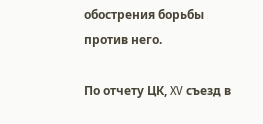обострения борьбы против него.

По отчету ЦК, XV съезд в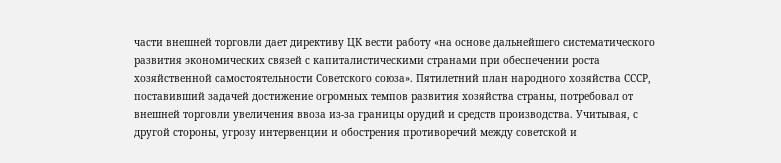части внешней торговли дает директиву ЦК вести работу «на основе дальнейшего систематического развития экономических связей с капиталистическими странами при обеспечении роста хозяйственной самостоятельности Советского союза». Пятилетний план народного хозяйства СССР, поставивший задачей достижение огромных темпов развития хозяйства страны, потребовал от внешней торговли увеличения ввоза из-за границы орудий и средств производства. Учитывая, с другой стороны, угрозу интервенции и обострения противоречий между советской и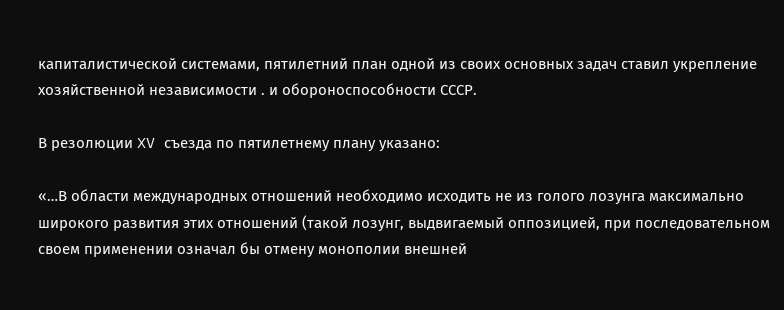капиталистической системами, пятилетний план одной из своих основных задач ставил укрепление хозяйственной независимости . и обороноспособности СССР.

В резолюции XV съезда по пятилетнему плану указано:

«…В области международных отношений необходимо исходить не из голого лозунга максимально широкого развития этих отношений (такой лозунг, выдвигаемый оппозицией, при последовательном своем применении означал бы отмену монополии внешней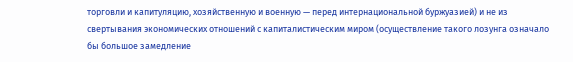торговли и капитуляцию, хозяйственную и военную — перед интернациональной буржуазией) и не из свертывания экономических отношений с капиталистическим миром (осуществление такого лозунга означало бы большое замедление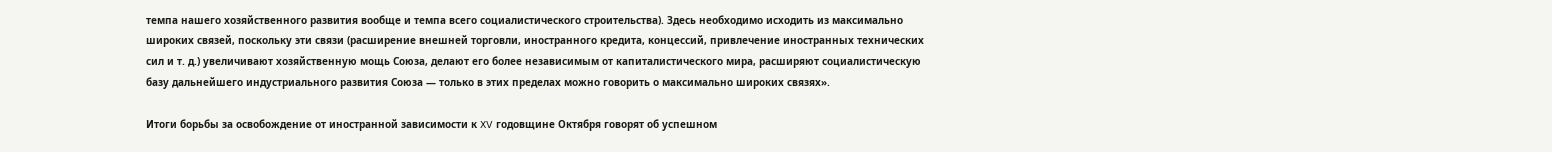темпа нашего хозяйственного развития вообще и темпа всего социалистического строительства). Здесь необходимо исходить из максимально широких связей, поскольку эти связи (расширение внешней торговли, иностранного кредита, концессий, привлечение иностранных технических сил и т. д.) увеличивают хозяйственную мощь Союза, делают его более независимым от капиталистического мира, расширяют социалистическую базу дальнейшего индустриального развития Союза — только в этих пределах можно говорить о максимально широких связях».

Итоги борьбы за освобождение от иностранной зависимости к XV годовщине Октября говорят об успешном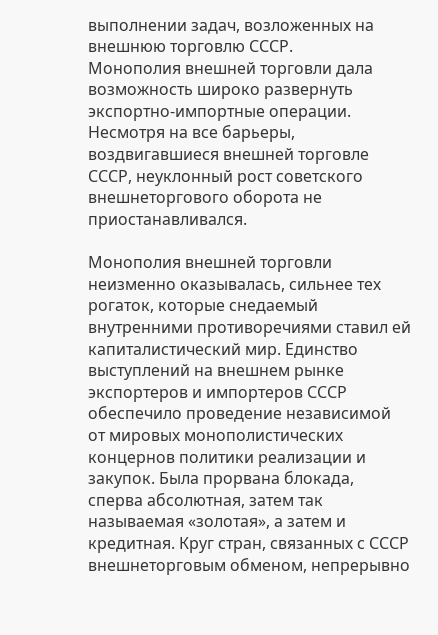выполнении задач, возложенных на внешнюю торговлю СССР.
Монополия внешней торговли дала возможность широко развернуть экспортно-импортные операции. Несмотря на все барьеры, воздвигавшиеся внешней торговле СССР, неуклонный рост советского внешнеторгового оборота не приостанавливался.

Монополия внешней торговли неизменно оказывалась, сильнее тех рогаток, которые снедаемый внутренними противоречиями ставил ей капиталистический мир. Единство выступлений на внешнем рынке экспортеров и импортеров СССР обеспечило проведение независимой от мировых монополистических концернов политики реализации и закупок. Была прорвана блокада, сперва абсолютная, затем так называемая «золотая», а затем и кредитная. Круг стран, связанных с СССР внешнеторговым обменом, непрерывно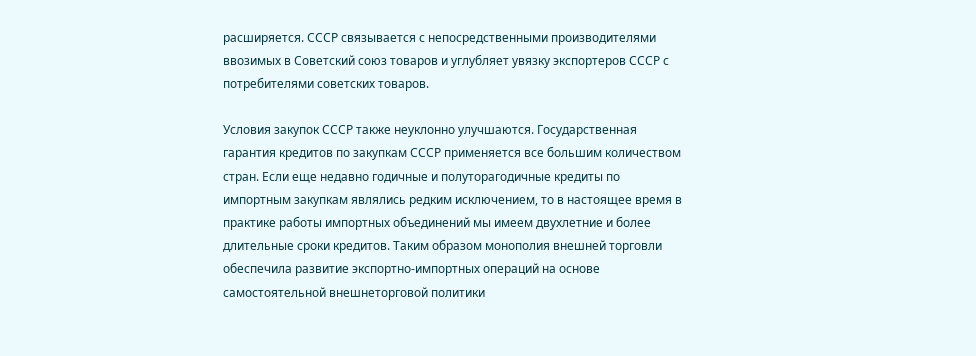расширяется. СССР связывается с непосредственными производителями ввозимых в Советский союз товаров и углубляет увязку экспортеров СССР с потребителями советских товаров.

Условия закупок СССР также неуклонно улучшаются. Государственная гарантия кредитов по закупкам СССР применяется все большим количеством стран. Если еще недавно годичные и полуторагодичные кредиты по импортным закупкам являлись редким исключением, то в настоящее время в практике работы импортных объединений мы имеем двухлетние и более длительные сроки кредитов. Таким образом монополия внешней торговли обеспечила развитие экспортно-импортных операций на основе самостоятельной внешнеторговой политики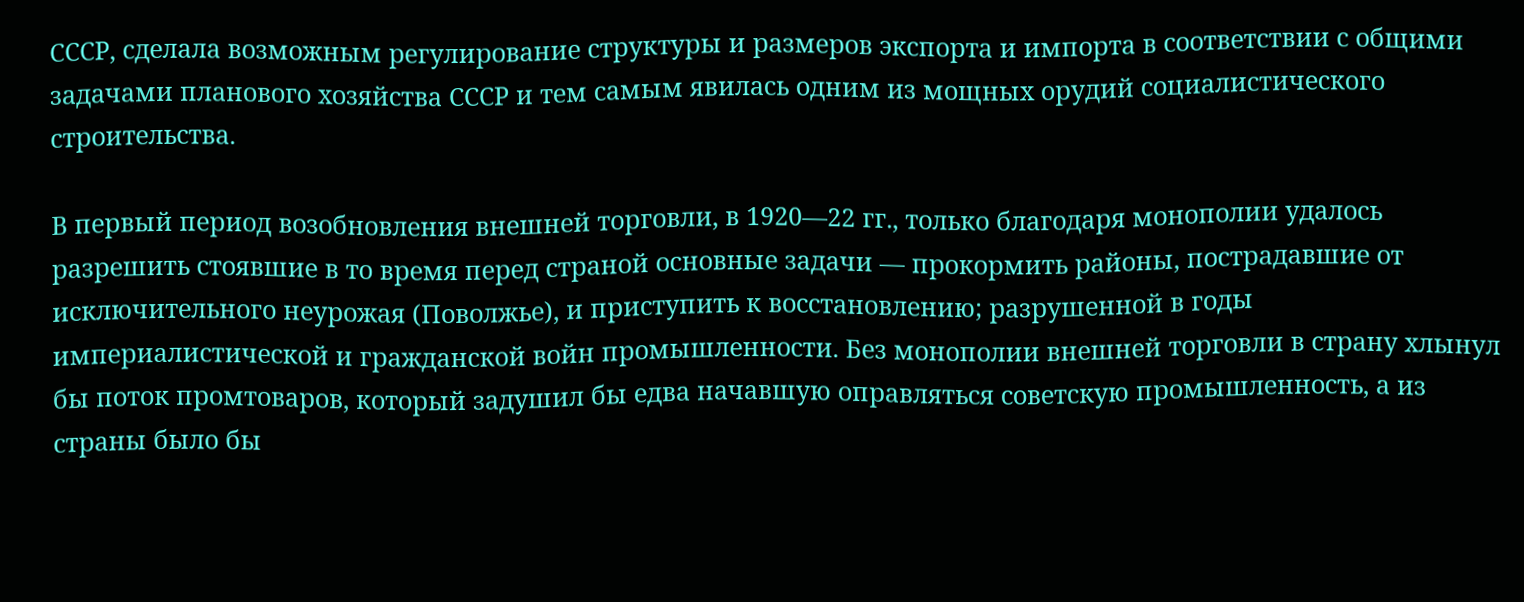СССР, сделала возможным регулирование структуры и размеров экспорта и импорта в соответствии с общими задачами планового хозяйства СССР и тем самым явилась одним из мощных орудий социалистического строительства.

В первый период возобновления внешней торговли, в 1920—22 гг., только благодаря монополии удалось разрешить стоявшие в то время перед страной основные задачи — прокормить районы, пострадавшие от исключительного неурожая (Поволжье), и приступить к восстановлению; разрушенной в годы империалистической и гражданской войн промышленности. Без монополии внешней торговли в страну хлынул бы поток промтоваров, который задушил бы едва начавшую оправляться советскую промышленность, а из страны было бы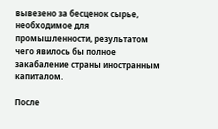вывезено за бесценок сырье, необходимое для промышленности, результатом чего явилось бы полное закабаление страны иностранным капиталом.

После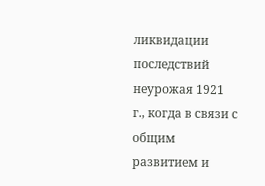ликвидации последствий неурожая 1921 г., когда в связи с общим развитием и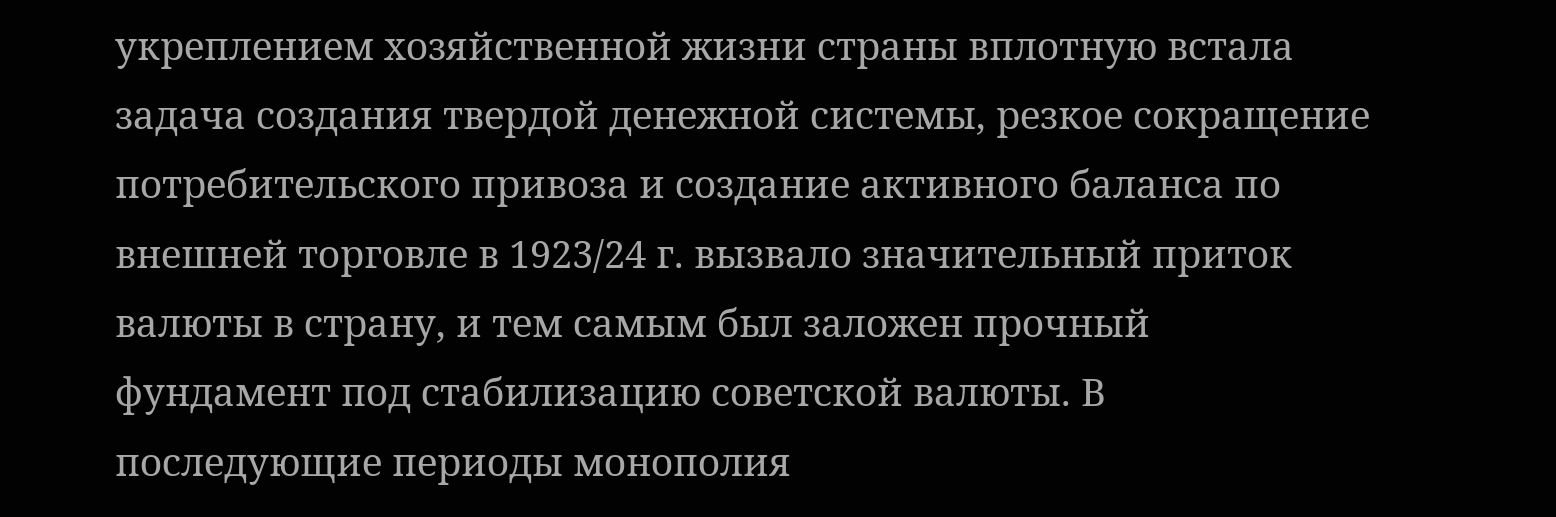укреплением хозяйственной жизни страны вплотную встала задача создания твердой денежной системы, резкое сокращение потребительского привоза и создание активного баланса по внешней торговле в 1923/24 г. вызвало значительный приток валюты в страну, и тем самым был заложен прочный фундамент под стабилизацию советской валюты. В последующие периоды монополия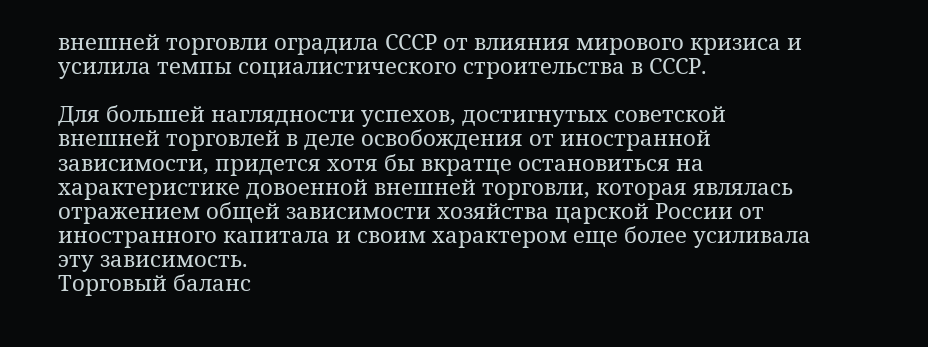внешней торговли оградила СССР от влияния мирового кризиса и усилила темпы социалистического строительства в СССР.

Для большей наглядности успехов, достигнутых советской внешней торговлей в деле освобождения от иностранной зависимости, придется хотя бы вкратце остановиться на характеристике довоенной внешней торговли, которая являлась отражением общей зависимости хозяйства царской России от иностранного капитала и своим характером еще более усиливала эту зависимость.
Торговый баланс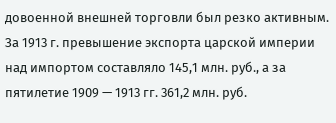довоенной внешней торговли был резко активным. За 1913 г. превышение экспорта царской империи над импортом составляло 145,1 млн. руб., а за пятилетие 1909 — 1913 гг. 361,2 млн. руб.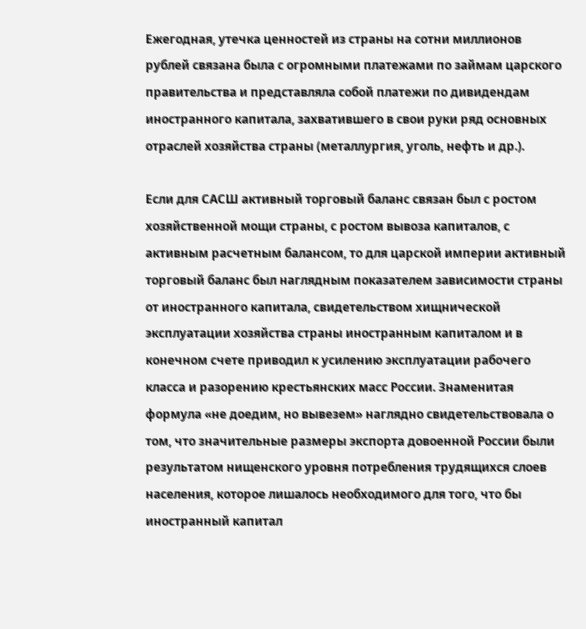Ежегодная, утечка ценностей из страны на сотни миллионов рублей связана была с огромными платежами по займам царского правительства и представляла собой платежи по дивидендам иностранного капитала, захватившего в свои руки ряд основных отраслей хозяйства страны (металлургия, уголь, нефть и др.).

Если для САСШ активный торговый баланс связан был с ростом хозяйственной мощи страны, с ростом вывоза капиталов, с активным расчетным балансом, то для царской империи активный торговый баланс был наглядным показателем зависимости страны от иностранного капитала, свидетельством хищнической эксплуатации хозяйства страны иностранным капиталом и в конечном счете приводил к усилению эксплуатации рабочего класса и разорению крестьянских масс России. Знаменитая формула «не доедим, но вывезем» наглядно свидетельствовала о том, что значительные размеры экспорта довоенной России были результатом нищенского уровня потребления трудящихся слоев населения, которое лишалось необходимого для того, что бы иностранный капитал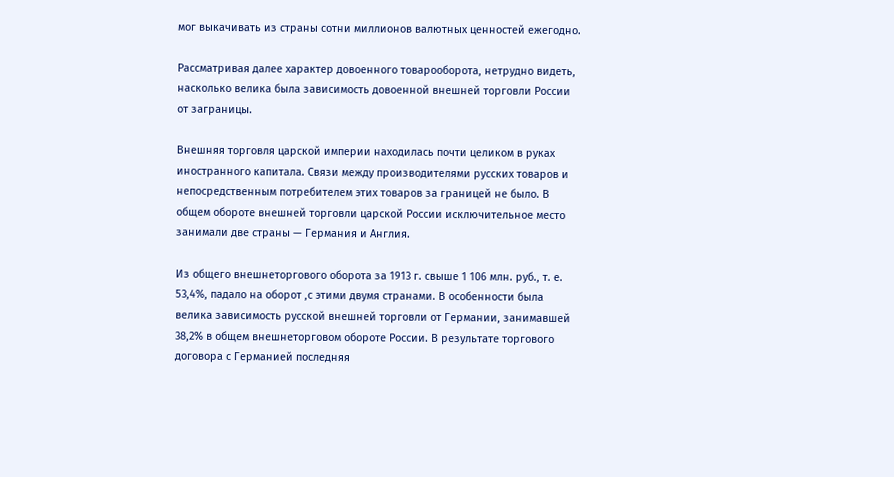мог выкачивать из страны сотни миллионов валютных ценностей ежегодно.

Рассматривая далее характер довоенного товарооборота, нетрудно видеть, насколько велика была зависимость довоенной внешней торговли России от заграницы.

Внешняя торговля царской империи находилась почти целиком в руках иностранного капитала. Связи между производителями русских товаров и непосредственным потребителем этих товаров за границей не было. В общем обороте внешней торговли царской России исключительное место занимали две страны — Германия и Англия.

Из общего внешнеторгового оборота за 1913 г. свыше 1 106 млн. руб., т. е. 53,4%, падало на оборот ,с этими двумя странами. В особенности была велика зависимость русской внешней торговли от Германии, занимавшей 38,2% в общем внешнеторговом обороте России. В результате торгового договора с Германией последняя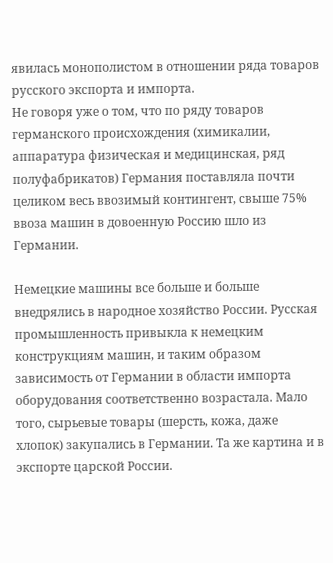явилась монополистом в отношении ряда товаров русского экспорта и импорта.
Не говоря уже о том, что по ряду товаров германского происхождения (химикалии, аппаратура физическая и медицинская, ряд полуфабрикатов) Германия поставляла почти целиком весь ввозимый контингент, свыше 75% ввоза машин в довоенную Россию шло из Германии.

Немецкие машины все больше и больше внедрялись в народное хозяйство России. Русская промышленность привыкла к немецким конструкциям машин, и таким образом зависимость от Германии в области импорта оборудования соответственно возрастала. Мало того, сырьевые товары (шерсть, кожа, даже хлопок) закупались в Германии. Та же картина и в экспорте царской России.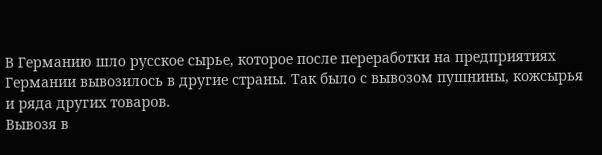В Германию шло русское сырье, которое после переработки на предприятиях Германии вывозилось в другие страны. Так было с вывозом пушнины, кожсырья и ряда других товаров.
Вывозя в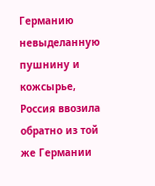Германию невыделанную пушнину и кожсырье, Россия ввозила обратно из той же Германии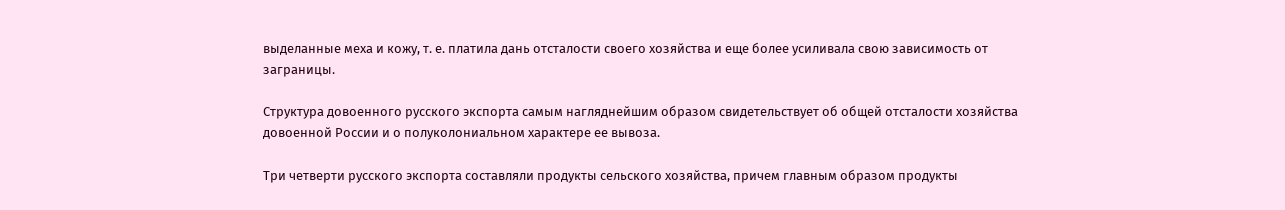выделанные меха и кожу, т. е. платила дань отсталости своего хозяйства и еще более усиливала свою зависимость от заграницы.

Структура довоенного русского экспорта самым нагляднейшим образом свидетельствует об общей отсталости хозяйства довоенной России и о полуколониальном характере ее вывоза.

Три четверти русского экспорта составляли продукты сельского хозяйства, причем главным образом продукты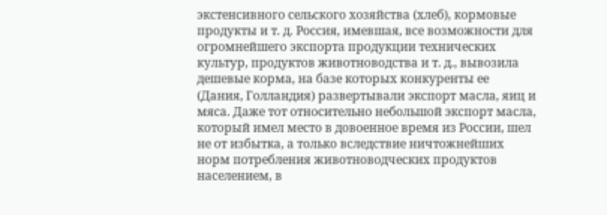экстенсивного сельского хозяйства (хлеб), кормовые продукты и т. д. Россия, имевшая, все возможности для огромнейшего экспорта продукции технических культур, продуктов животноводства и т. д., вывозила дешевые корма, на базе которых конкуренты ее (Дания, Голландия) развертывали экспорт масла, яиц и мяса. Даже тот относительно небольшой экспорт масла, который имел место в довоенное время из России, шел не от избытка, а только вследствие ничтожнейших норм потребления животноводческих продуктов населением, в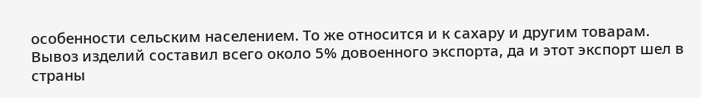особенности сельским населением. То же относится и к сахару и другим товарам.
Вывоз изделий составил всего около 5% довоенного экспорта, да и этот экспорт шел в страны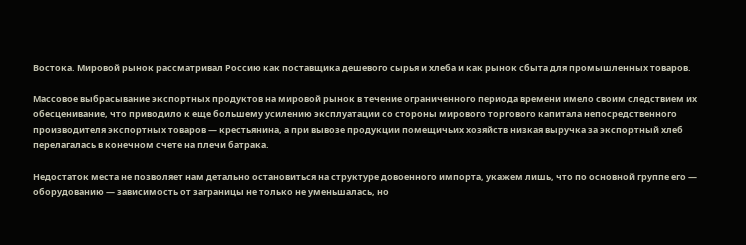Востока. Мировой рынок рассматривал Россию как поставщика дешевого сырья и хлеба и как рынок сбыта для промышленных товаров.

Массовое выбрасывание экспортных продуктов на мировой рынок в течение ограниченного периода времени имело своим следствием их обесценивание, что приводило к еще большему усилению эксплуатации со стороны мирового торгового капитала непосредственного производителя экспортных товаров — крестьянина, а при вывозе продукции помещичьих хозяйств низкая выручка за экспортный хлеб перелагалась в конечном счете на плечи батрака.

Недостаток места не позволяет нам детально остановиться на структуре довоенного импорта, укажем лишь, что по основной группе его — оборудованию — зависимость от заграницы не только не уменьшалась, но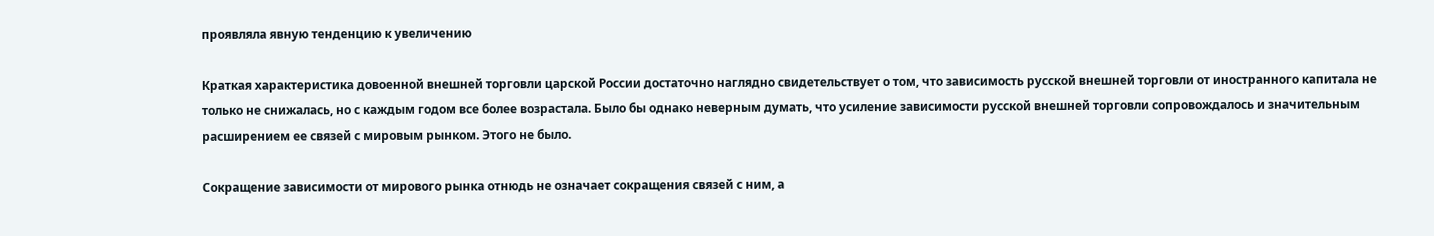проявляла явную тенденцию к увеличению

Краткая характеристика довоенной внешней торговли царской России достаточно наглядно свидетельствует о том, что зависимость русской внешней торговли от иностранного капитала не только не снижалась, но с каждым годом все более возрастала. Было бы однако неверным думать, что усиление зависимости русской внешней торговли сопровождалось и значительным расширением ее связей с мировым рынком. Этого не было.

Сокращение зависимости от мирового рынка отнюдь не означает сокращения связей с ним, а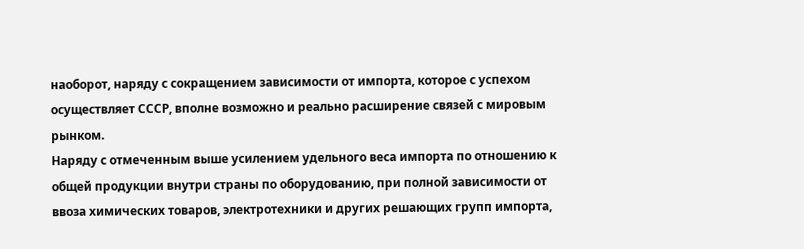наоборот, наряду с сокращением зависимости от импорта, которое с успехом осуществляет СССР, вполне возможно и реально расширение связей с мировым рынком.
Наряду с отмеченным выше усилением удельного веса импорта по отношению к общей продукции внутри страны по оборудованию, при полной зависимости от ввоза химических товаров, электротехники и других решающих групп импорта,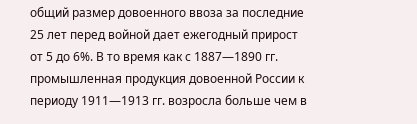общий размер довоенного ввоза за последние 25 лет перед войной дает ежегодный прирост от 5 до 6%. В то время как с 1887—1890 гг. промышленная продукция довоенной России к периоду 1911—1913 гг. возросла больше чем в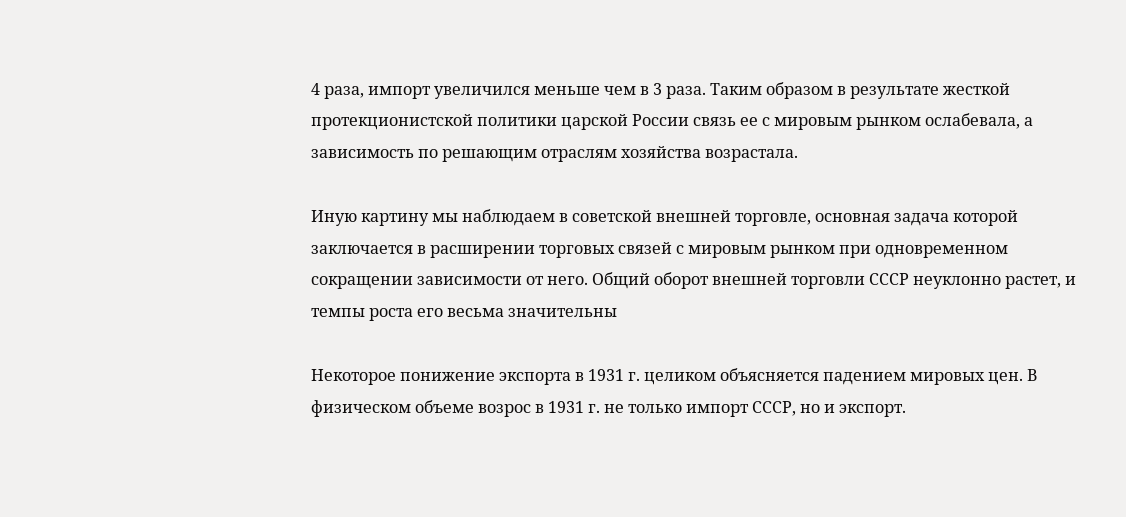4 раза, импорт увеличился меньше чем в 3 раза. Таким образом в результате жесткой протекционистской политики царской России связь ее с мировым рынком ослабевала, а зависимость по решающим отраслям хозяйства возрастала.

Иную картину мы наблюдаем в советской внешней торговле, основная задача которой заключается в расширении торговых связей с мировым рынком при одновременном сокращении зависимости от него. Общий оборот внешней торговли СССР неуклонно растет, и темпы роста его весьма значительны

Некоторое понижение экспорта в 1931 г. целиком объясняется падением мировых цен. В физическом объеме возрос в 1931 г. не только импорт СССР, но и экспорт.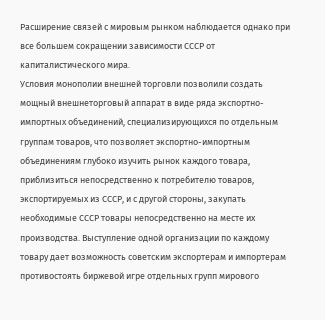Расширение связей с мировым рынком наблюдается однако при все большем сокращении зависимости СССР от капиталистического мира.
Условия монополии внешней торговли позволили создать мощный внешнеторговый аппарат в виде ряда экспортно-импортных объединений, специализирующихся по отдельным группам товаров, что позволяет экспортно-импортным объединениям глубоко изучить рынок каждого товара, приблизиться непосредственно к потребителю товаров, экспортируемых из СССР, и с другой стороны, закупать необходимые СССР товары непосредственно на месте их производства. Выступление одной организации по каждому товару дает возможность советским экспортерам и импортерам противостоять биржевой игре отдельных групп мирового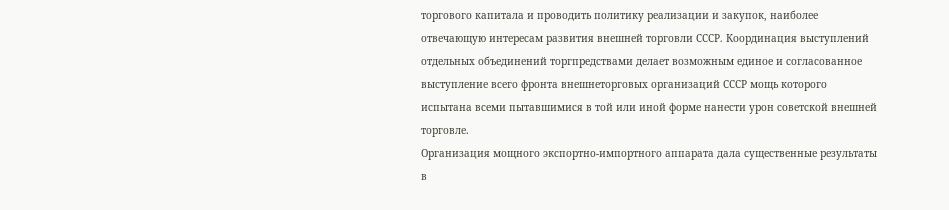торгового капитала и проводить политику реализации и закупок, наиболее отвечающую интересам развития внешней торговли СССР. Координация выступлений отдельных объединений торгпредствами делает возможным единое и согласованное выступление всего фронта внешнеторговых организаций СССР мощь которого испытана всеми пытавшимися в той или иной форме нанести урон советской внешней торговле.
Организация мощного экспортно-импортного аппарата дала существенные результаты в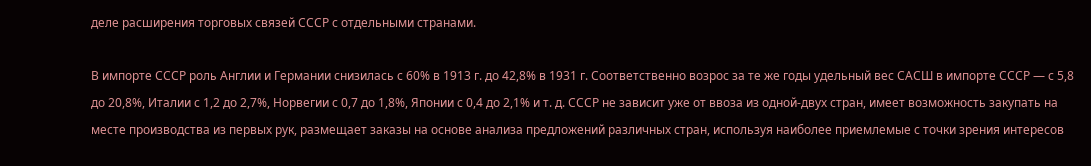деле расширения торговых связей СССР с отдельными странами.

В импорте СССР роль Англии и Германии снизилась с 60% в 1913 г. до 42,8% в 1931 г. Соответственно возрос за те же годы удельный вес САСШ в импорте СССР — с 5,8 до 20,8%, Италии с 1,2 до 2,7%, Норвегии с 0,7 до 1,8%, Японии с 0,4 до 2,1% и т. д. СССР не зависит уже от ввоза из одной-двух стран, имеет возможность закупать на месте производства из первых рук, размещает заказы на основе анализа предложений различных стран, используя наиболее приемлемые с точки зрения интересов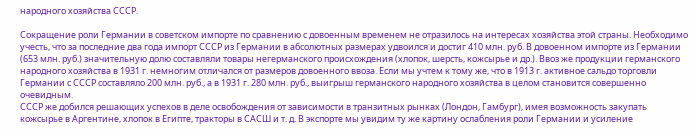народного хозяйства СССР.

Сокращение роли Германии в советском импорте по сравнению с довоенным временем не отразилось на интересах хозяйства этой страны. Необходимо учесть, что за последние два года импорт СССР из Германии в абсолютных размерах удвоился и достиг 410 млн. руб. В довоенном импорте из Германии (653 млн. руб.) значительную долю составляли товары негерманского происхождения (хлопок, шерсть, кожсырье и др.). Ввоз же продукции германского народного хозяйства в 1931 г. немногим отличался от размеров довоенного ввоза. Если мы учтем к тому же, что в 1913 г. активное сальдо торговли Германии с СССР составляло 200 млн. руб., а в 1931 г. 280 млн. руб., выигрыш германского народного хозяйства в целом становится совершенно очевидным.
СССР же добился решающих успехов в деле освобождения от зависимости в транзитных рынках (Лондон, Гамбург), имея возможность закупать кожсырье в Аргентине, хлопок в Египте, тракторы в САСШ и т. д. В экспорте мы увидим ту же картину ослабления роли Германии и усиление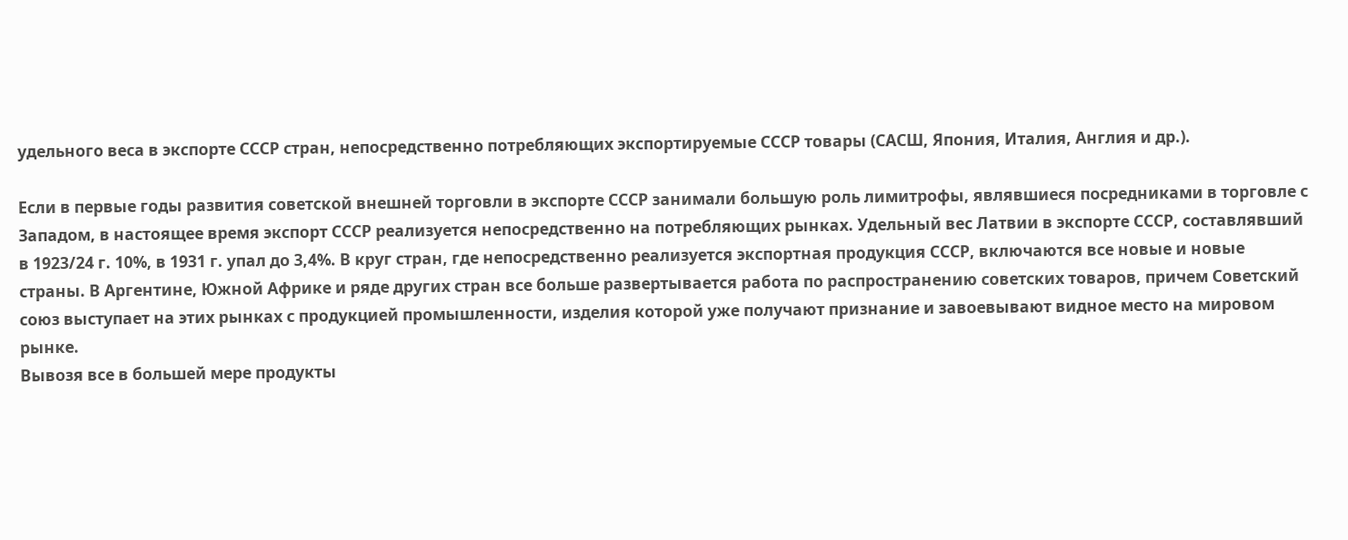удельного веса в экспорте СССР стран, непосредственно потребляющих экспортируемые СССР товары (САСШ, Япония, Италия, Англия и др.).

Если в первые годы развития советской внешней торговли в экспорте СССР занимали большую роль лимитрофы, являвшиеся посредниками в торговле с Западом, в настоящее время экспорт СССР реализуется непосредственно на потребляющих рынках. Удельный вес Латвии в экспорте СССР, составлявший в 1923/24 г. 10%, в 1931 г. упал до 3,4%. В круг стран, где непосредственно реализуется экспортная продукция СССР, включаются все новые и новые страны. В Аргентине, Южной Африке и ряде других стран все больше развертывается работа по распространению советских товаров, причем Советский союз выступает на этих рынках с продукцией промышленности, изделия которой уже получают признание и завоевывают видное место на мировом рынке.
Вывозя все в большей мере продукты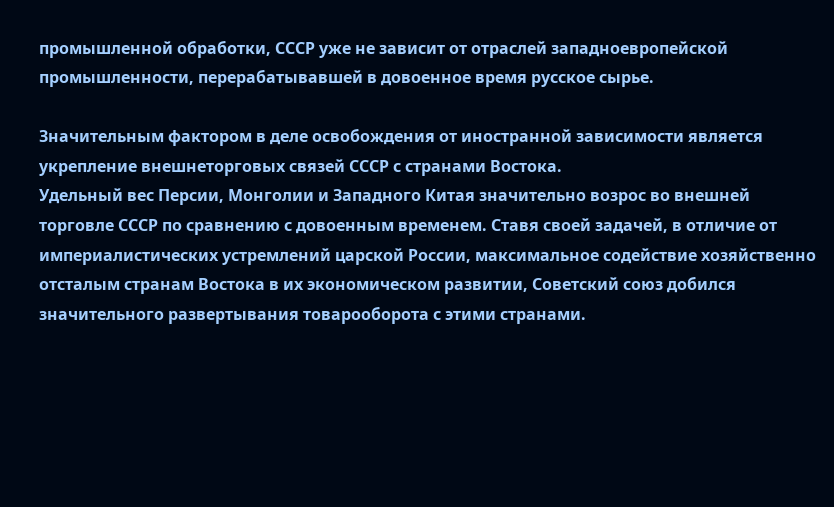промышленной обработки, СССР уже не зависит от отраслей западноевропейской промышленности, перерабатывавшей в довоенное время русское сырье.

Значительным фактором в деле освобождения от иностранной зависимости является укрепление внешнеторговых связей СССР с странами Востока.
Удельный вес Персии, Монголии и Западного Китая значительно возрос во внешней торговле СССР по сравнению с довоенным временем. Ставя своей задачей, в отличие от империалистических устремлений царской России, максимальное содействие хозяйственно отсталым странам Востока в их экономическом развитии, Советский союз добился значительного развертывания товарооборота с этими странами.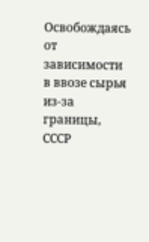Освобождаясь от зависимости в ввозе сырья из-за границы, СССР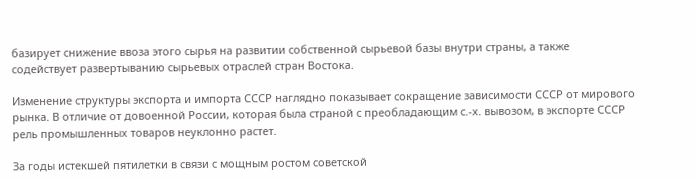базирует снижение ввоза этого сырья на развитии собственной сырьевой базы внутри страны, а также содействует развертыванию сырьевых отраслей стран Востока.

Изменение структуры экспорта и импорта СССР наглядно показывает сокращение зависимости СССР от мирового рынка. В отличие от довоенной России, которая была страной с преобладающим с.-х. вывозом, в экспорте СССР рель промышленных товаров неуклонно растет.

За годы истекшей пятилетки в связи с мощным ростом советской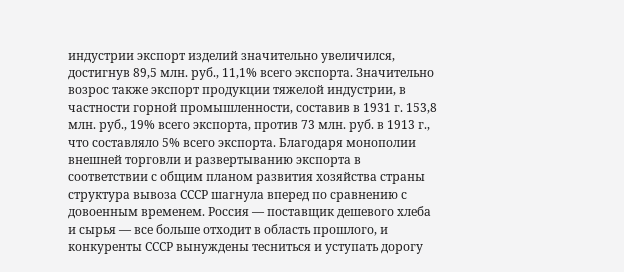индустрии экспорт изделий значительно увеличился, достигнув 89,5 млн. руб., 11,1% всего экспорта. Значительно возрос также экспорт продукции тяжелой индустрии, в частности горной промышленности, составив в 1931 г. 153,8 млн. руб., 19% всего экспорта, против 73 млн. руб. в 1913 г., что составляло 5% всего экспорта. Благодаря монополии внешней торговли и развертыванию экспорта в соответствии с общим планом развития хозяйства страны структура вывоза СССР шагнула вперед по сравнению с довоенным временем. Россия — поставщик дешевого хлеба и сырья — все больше отходит в область прошлого, и конкуренты СССР вынуждены тесниться и уступать дорогу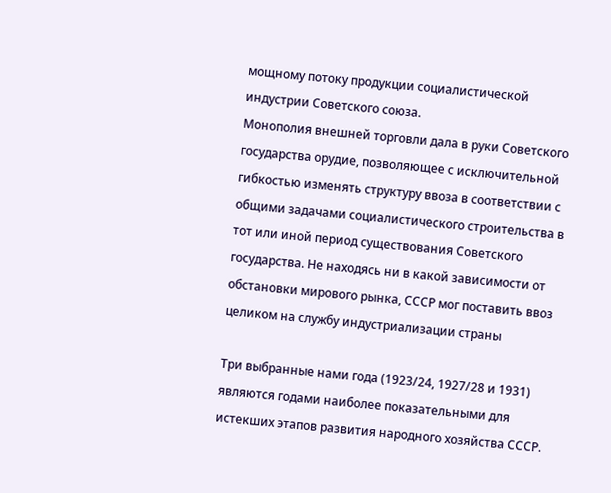мощному потоку продукции социалистической индустрии Советского союза.
Монополия внешней торговли дала в руки Советского государства орудие, позволяющее с исключительной гибкостью изменять структуру ввоза в соответствии с общими задачами социалистического строительства в тот или иной период существования Советского государства. Не находясь ни в какой зависимости от обстановки мирового рынка, СССР мог поставить ввоз целиком на службу индустриализации страны

Три выбранные нами года (1923/24, 1927/28 и 1931) являются годами наиболее показательными для истекших этапов развития народного хозяйства СССР.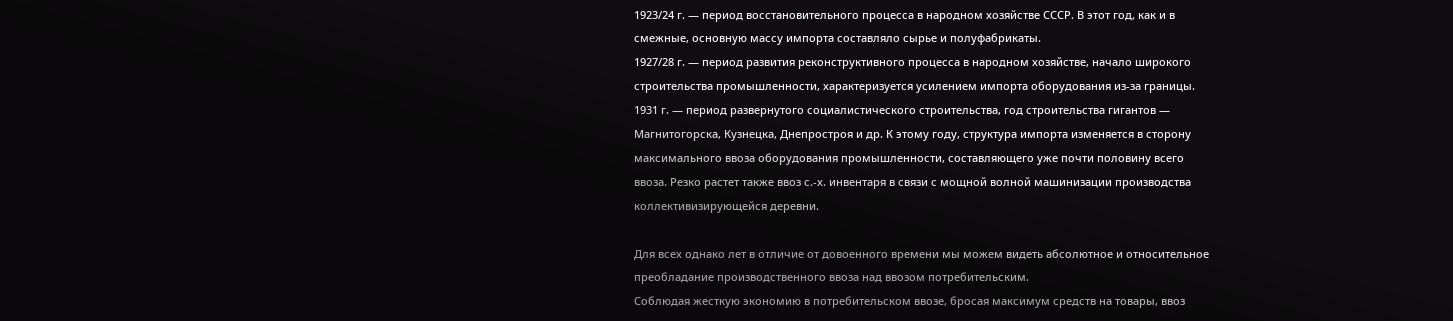1923/24 г. — период восстановительного процесса в народном хозяйстве СССР. В этот год, как и в смежные, основную массу импорта составляло сырье и полуфабрикаты.
1927/28 г. — период развития реконструктивного процесса в народном хозяйстве, начало широкого строительства промышленности, характеризуется усилением импорта оборудования из-за границы.
1931 г. — период развернутого социалистического строительства, год строительства гигантов — Магнитогорска, Кузнецка, Днепростроя и др. К этому году, структура импорта изменяется в сторону максимального ввоза оборудования промышленности, составляющего уже почти половину всего ввоза. Резко растет также ввоз с.-х. инвентаря в связи с мощной волной машинизации производства коллективизирующейся деревни.

Для всех однако лет в отличие от довоенного времени мы можем видеть абсолютное и относительное преобладание производственного ввоза над ввозом потребительским.
Соблюдая жесткую экономию в потребительском ввозе, бросая максимум средств на товары, ввоз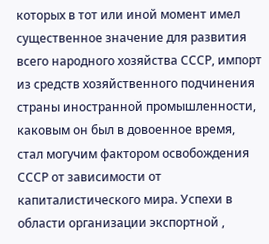которых в тот или иной момент имел существенное значение для развития всего народного хозяйства СССР, импорт из средств хозяйственного подчинения страны иностранной промышленности, каковым он был в довоенное время, стал могучим фактором освобождения СССР от зависимости от капиталистического мира. Успехи в области организации экспортной ,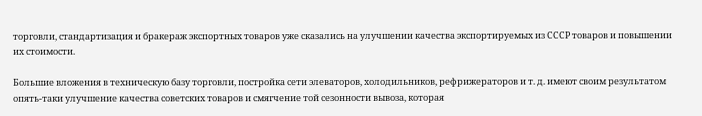торговли, стандартизация и бракераж экспортных товаров уже сказались на улучшении качества экспортируемых из СССР товаров и повышении их стоимости.

Большие вложения в техническую базу торговли, постройка сети элеваторов, холодильников, рефрижераторов и т. д. имеют своим результатом опять-таки улучшение качества советских товаров и смягчение той сезонности вывоза, которая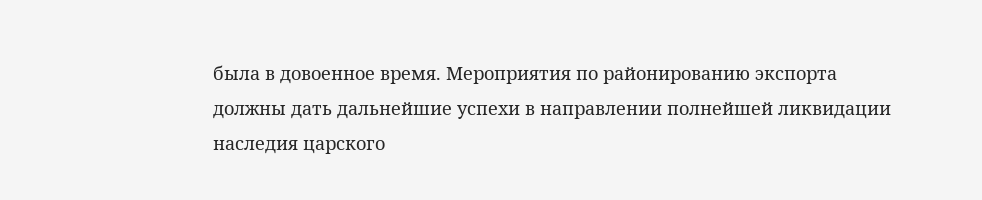была в довоенное время. Мероприятия по районированию экспорта должны дать дальнейшие успехи в направлении полнейшей ликвидации наследия царского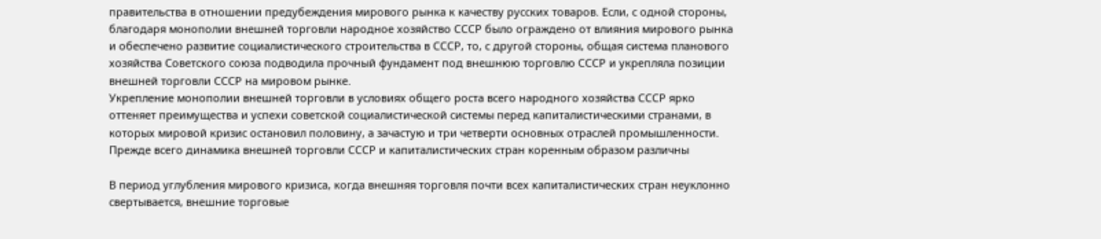правительства в отношении предубеждения мирового рынка к качеству русских товаров. Если, с одной стороны, благодаря монополии внешней торговли народное хозяйство СССР было ограждено от влияния мирового рынка и обеспечено развитие социалистического строительства в СССР, то, с другой стороны, общая система планового хозяйства Советского союза подводила прочный фундамент под внешнюю торговлю СССР и укрепляла позиции внешней торговли СССР на мировом рынке.
Укрепление монополии внешней торговли в условиях общего роста всего народного хозяйства СССР ярко оттеняет преимущества и успехи советской социалистической системы перед капиталистическими странами, в которых мировой кризис остановил половину, а зачастую и три четверти основных отраслей промышленности. Прежде всего динамика внешней торговли СССР и капиталистических стран коренным образом различны

В период углубления мирового кризиса, когда внешняя торговля почти всех капиталистических стран неуклонно свертывается, внешние торговые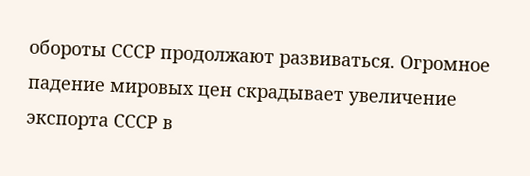обороты СССР продолжают развиваться. Огромное падение мировых цен скрадывает увеличение экспорта СССР в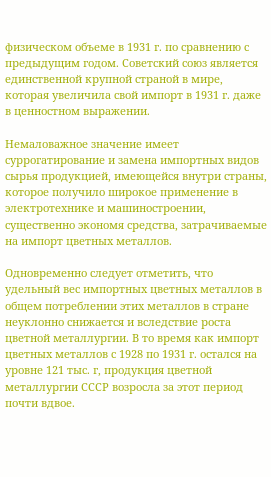физическом объеме в 1931 г. по сравнению с предыдущим годом. Советский союз является единственной крупной страной в мире, которая увеличила свой импорт в 1931 г. даже в ценностном выражении.

Немаловажное значение имеет суррогатирование и замена импортных видов сырья продукцией, имеющейся внутри страны, которое получило широкое применение в электротехнике и машиностроении, существенно экономя средства, затрачиваемые на импорт цветных металлов.

Одновременно следует отметить, что удельный вес импортных цветных металлов в общем потреблении этих металлов в стране неуклонно снижается и вследствие роста цветной металлургии. В то время как импорт цветных металлов с 1928 по 1931 г. остался на уровне 121 тыс. г, продукция цветной металлургии СССР возросла за этот период почти вдвое.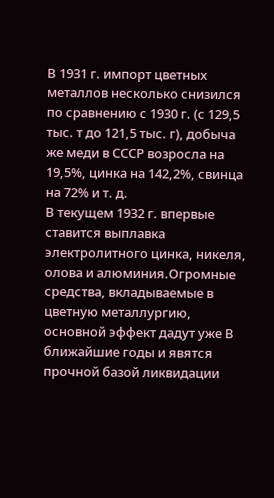В 1931 г. импорт цветных металлов несколько снизился по сравнению с 1930 г. (с 129,5 тыс. т до 121,5 тыс. г), добыча же меди в СССР возросла на 19,5%, цинка на 142,2%, свинца на 72% и т. д.
В текущем 1932 г. впервые ставится выплавка электролитного цинка, никеля, олова и алюминия.Огромные средства, вкладываемые в цветную металлургию, основной эффект дадут уже В ближайшие годы и явятся прочной базой ликвидации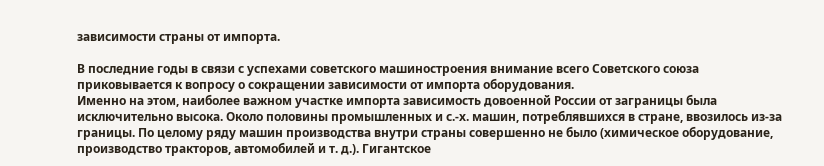зависимости страны от импорта.

В последние годы в связи с успехами советского машиностроения внимание всего Советского союза приковывается к вопросу о сокращении зависимости от импорта оборудования.
Именно на этом, наиболее важном участке импорта зависимость довоенной России от заграницы была исключительно высока. Около половины промышленных и с.-х. машин, потреблявшихся в стране, ввозилось из-за границы. По целому ряду машин производства внутри страны совершенно не было (химическое оборудование, производство тракторов, автомобилей и т. д.). Гигантское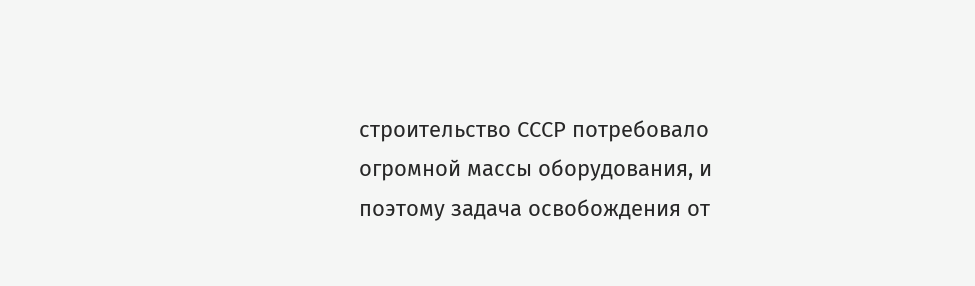строительство СССР потребовало огромной массы оборудования, и поэтому задача освобождения от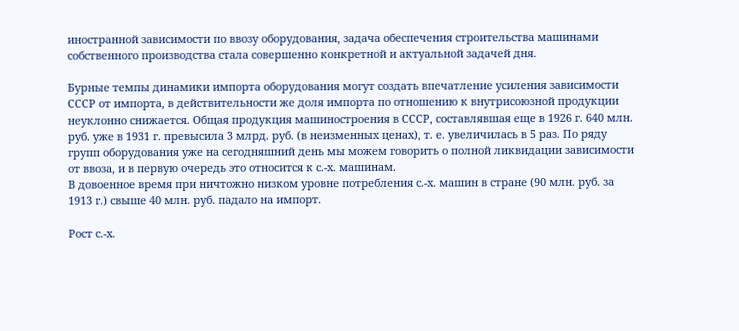иностранной зависимости по ввозу оборудования, задача обеспечения строительства машинами собственного производства стала совершенно конкретной и актуальной задачей дня.

Бурные темпы динамики импорта оборудования могут создать впечатление усиления зависимости СССР от импорта, в действительности же доля импорта по отношению к внутрисоюзной продукции неуклонно снижается. Общая продукция машиностроения в СССР, составлявшая еще в 1926 г. 640 млн. руб. уже в 1931 г. превысила 3 млрд. руб. (в неизменных ценах), т. е. увеличилась в 5 раз. По ряду групп оборудования уже на сегодняшний день мы можем говорить о полной ликвидации зависимости от ввоза, и в первую очередь это относится к с.-х. машинам.
В довоенное время при ничтожно низком уровне потребления с.-х. машин в стране (90 млн. руб. за 1913 г.) свыше 40 млн. руб. падало на импорт.

Рост с.-х.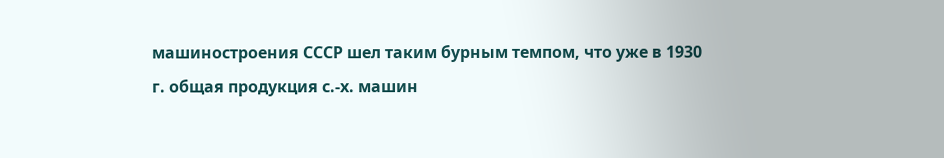машиностроения СССР шел таким бурным темпом, что уже в 1930 г. общая продукция с.-х. машин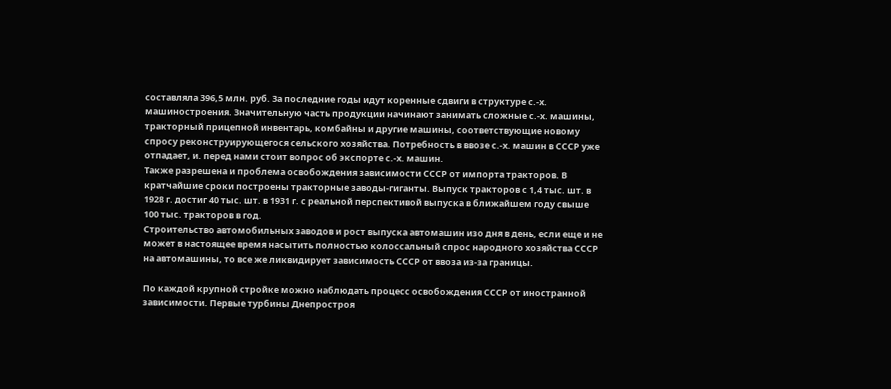составляла 396,5 млн. руб. За последние годы идут коренные сдвиги в структуре с.-х. машиностроения. Значительную часть продукции начинают занимать сложные с.-х. машины, тракторный прицепной инвентарь, комбайны и другие машины, соответствующие новому спросу реконструирующегося сельского хозяйства. Потребность в ввозе с.-х. машин в СССР уже отпадает, и. перед нами стоит вопрос об экспорте с.-х. машин.
Также разрешена и проблема освобождения зависимости СССР от импорта тракторов. В кратчайшие сроки построены тракторные заводы-гиганты. Выпуск тракторов с 1,4 тыс. шт. в 1928 г. достиг 40 тыс. шт. в 1931 г. с реальной перспективой выпуска в ближайшем году свыше 100 тыс. тракторов в год.
Строительство автомобильных заводов и рост выпуска автомашин изо дня в день, если еще и не может в настоящее время насытить полностью колоссальный спрос народного хозяйства СССР на автомашины, то все же ликвидирует зависимость СССР от ввоза из-за границы.

По каждой крупной стройке можно наблюдать процесс освобождения СССР от иностранной зависимости. Первые турбины Днепростроя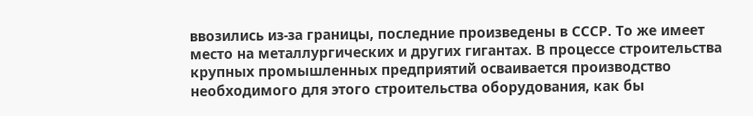ввозились из-за границы, последние произведены в СССР. То же имеет место на металлургических и других гигантах. В процессе строительства крупных промышленных предприятий осваивается производство необходимого для этого строительства оборудования, как бы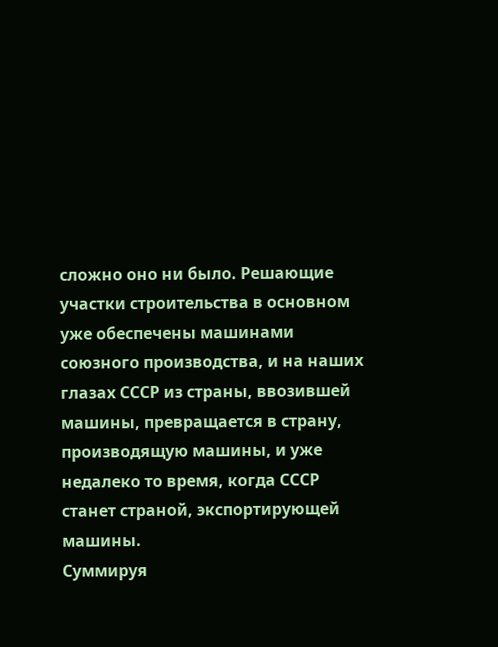сложно оно ни было. Решающие участки строительства в основном уже обеспечены машинами союзного производства, и на наших глазах СССР из страны, ввозившей машины, превращается в страну, производящую машины, и уже недалеко то время, когда СССР станет страной, экспортирующей машины.
Суммируя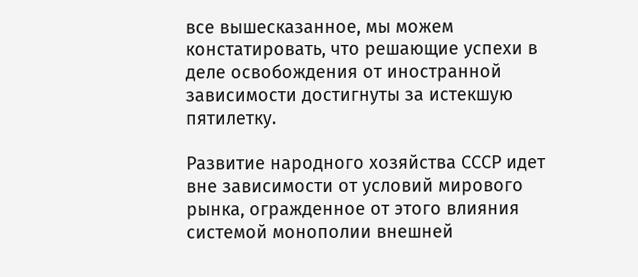все вышесказанное, мы можем констатировать, что решающие успехи в деле освобождения от иностранной зависимости достигнуты за истекшую пятилетку.

Развитие народного хозяйства СССР идет вне зависимости от условий мирового рынка, огражденное от этого влияния системой монополии внешней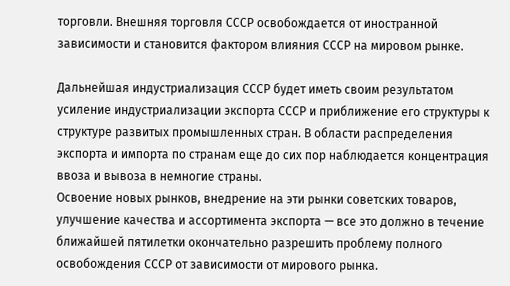торговли. Внешняя торговля СССР освобождается от иностранной зависимости и становится фактором влияния СССР на мировом рынке.

Дальнейшая индустриализация СССР будет иметь своим результатом усиление индустриализации экспорта СССР и приближение его структуры к структуре развитых промышленных стран. В области распределения экспорта и импорта по странам еще до сих пор наблюдается концентрация ввоза и вывоза в немногие страны.
Освоение новых рынков, внедрение на эти рынки советских товаров, улучшение качества и ассортимента экспорта — все это должно в течение ближайшей пятилетки окончательно разрешить проблему полного освобождения СССР от зависимости от мирового рынка.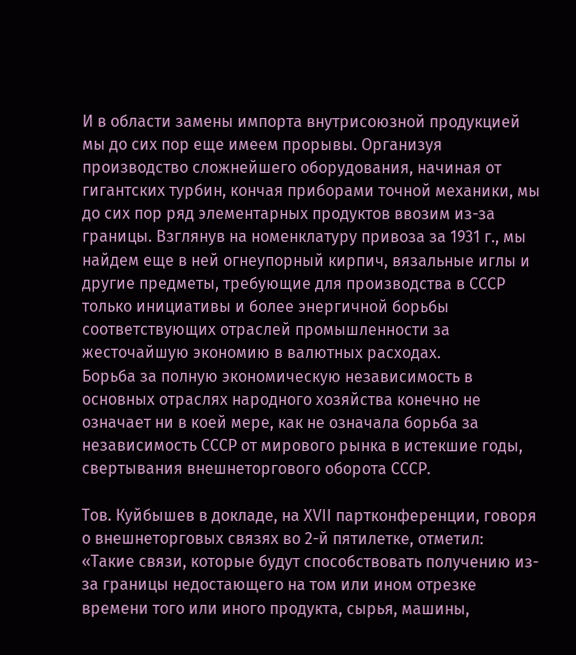И в области замены импорта внутрисоюзной продукцией мы до сих пор еще имеем прорывы. Организуя производство сложнейшего оборудования, начиная от гигантских турбин, кончая приборами точной механики, мы до сих пор ряд элементарных продуктов ввозим из-за границы. Взглянув на номенклатуру привоза за 1931 г., мы найдем еще в ней огнеупорный кирпич, вязальные иглы и другие предметы, требующие для производства в СССР только инициативы и более энергичной борьбы соответствующих отраслей промышленности за жесточайшую экономию в валютных расходах.
Борьба за полную экономическую независимость в основных отраслях народного хозяйства конечно не означает ни в коей мере, как не означала борьба за независимость СССР от мирового рынка в истекшие годы, свертывания внешнеторгового оборота СССР.

Тов. Куйбышев в докладе, на XVII партконференции, говоря о внешнеторговых связях во 2-й пятилетке, отметил: «Такие связи, которые будут способствовать получению из-за границы недостающего на том или ином отрезке времени того или иного продукта, сырья, машины,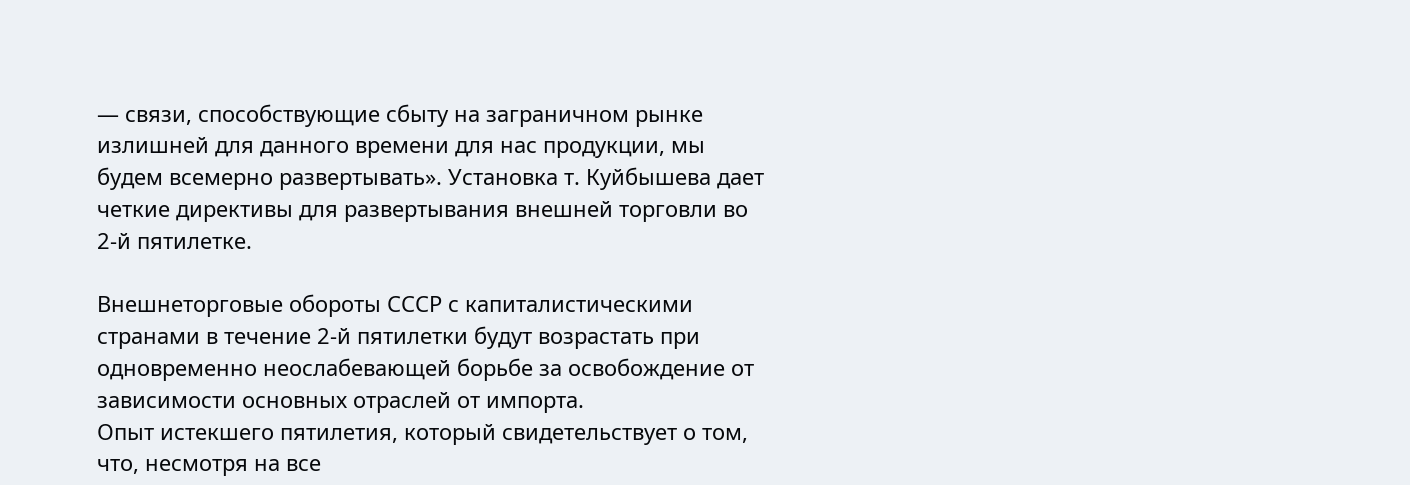— связи, способствующие сбыту на заграничном рынке излишней для данного времени для нас продукции, мы будем всемерно развертывать». Установка т. Куйбышева дает четкие директивы для развертывания внешней торговли во 2-й пятилетке.

Внешнеторговые обороты СССР с капиталистическими странами в течение 2-й пятилетки будут возрастать при одновременно неослабевающей борьбе за освобождение от зависимости основных отраслей от импорта.
Опыт истекшего пятилетия, который свидетельствует о том, что, несмотря на все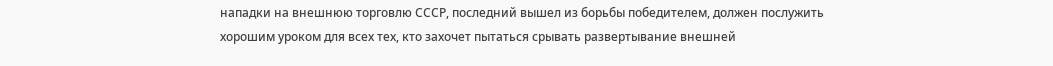нападки на внешнюю торговлю СССР, последний вышел из борьбы победителем, должен послужить хорошим уроком для всех тех, кто захочет пытаться срывать развертывание внешней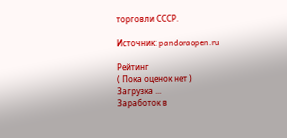торговли СССР.

Источник: pandoraopen.ru

Рейтинг
( Пока оценок нет )
Загрузка ...
Заработок в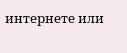интернете или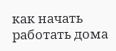как начать работать дома